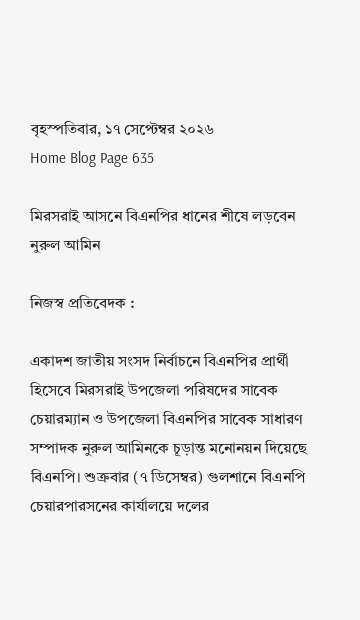বৃহস্পতিবার, ১৭ সেপ্টেম্বর ২০২৬
Home Blog Page 635

মিরসরাই আসনে বিএনপির ধানের শীষে লড়বেন নুরুল আমিন

নিজস্ব প্রতিবেদক :

একাদশ জাতীয় সংসদ নির্বাচনে বিএনপির প্রার্থী হিসেবে মিরসরাই উপজেলা পরিষদের সাবেক চেয়ারম্যান ও উপজেলা বিএনপির সাবেক সাধারণ সম্পাদক নুরুল আমিনকে চূড়ান্ত মনোনয়ন দিয়েছে বিএনপি। শুক্রবার (৭ ডিসেম্বর) গুলশানে বিএনপি চেয়ারপারসনের কার্যালয়ে দলের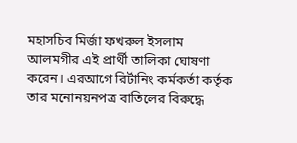মহাসচিব মির্জা ফখরুল ইসলাম আলমগীর এই প্রার্থী তালিকা ঘোষণা করেন। এরআগে রির্টানিং কর্মকর্তা কর্তৃক তার মনোনয়নপত্র বাতিলের বিরুদ্ধে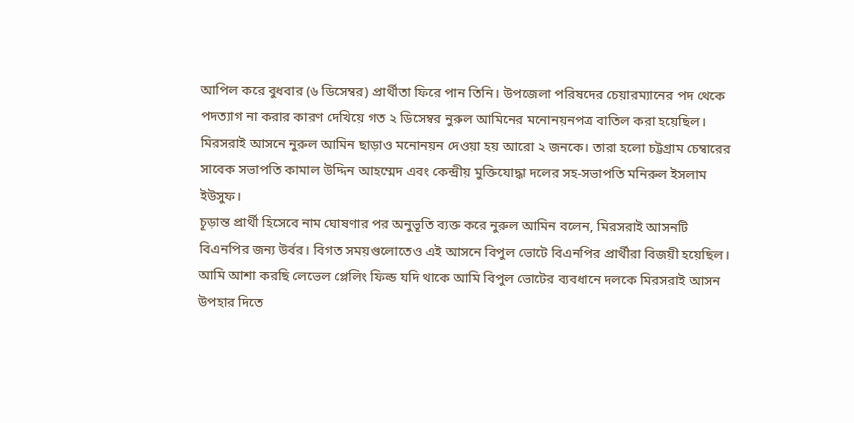আপিল করে বুধবার (৬ ডিসেম্বর) প্রার্থীতা ফিরে পান তিনি। উপজেলা পরিষদের চেয়ারম্যানের পদ থেকে পদত্যাগ না করার কারণ দেখিয়ে গত ২ ডিসেম্বর নুরুল আমিনের মনোনয়নপত্র বাতিল করা হয়েছিল। মিরসরাই আসনে নুরুল আমিন ছাড়াও মনোনয়ন দেওয়া হয় আরো ২ জনকে। তারা হলো চট্টগ্রাম চেম্বারের সাবেক সভাপতি কামাল উদ্দিন আহম্মেদ এবং কেন্দ্রীয় মুক্তিযোদ্ধা দলের সহ-সভাপতি মনিরুল ইসলাম ইউসুফ।
চূড়ান্ত প্রার্থী হিসেবে নাম ঘোষণার পর অনুভূতি ব্যক্ত করে নুরুল আমিন বলেন, মিরসরাই আসনটি বিএনপির জন্য উর্বর। বিগত সময়গুলোতেও এই আসনে বিপুল ভোটে বিএনপির প্রার্থীরা বিজয়ী হয়েছিল। আমি আশা করছি লেভেল প্লেলিং ফিল্ড যদি থাকে আমি বিপুল ভোটের ব্যবধানে দলকে মিরসরাই আসন উপহার দিতে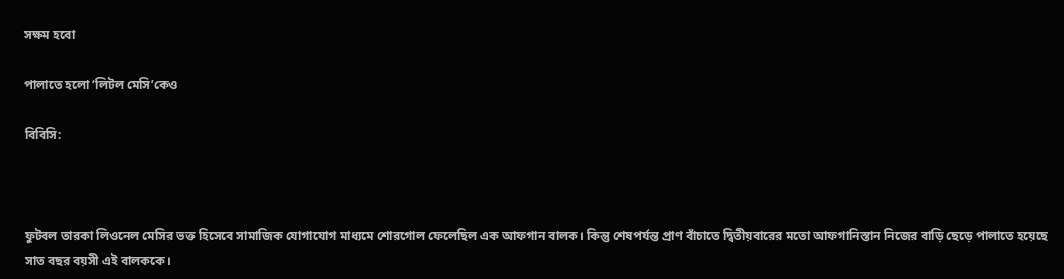সক্ষম হবো

পালাতে হলো ‘লিটল মেসি’কেও

বিবিসি:



ফুটবল তারকা লিওনেল মেসির ভক্ত হিসেবে সামাজিক যোগাযোগ মাধ্যমে শোরগোল ফেলেছিল এক আফগান বালক। কিন্তু শেষপর্যন্ত প্রাণ বাঁচাতে দ্বিতীয়বারের মতো আফগানিস্তান নিজের বাড়ি ছেড়ে পালাতে হয়েছে সাত বছর বয়সী এই বালককে।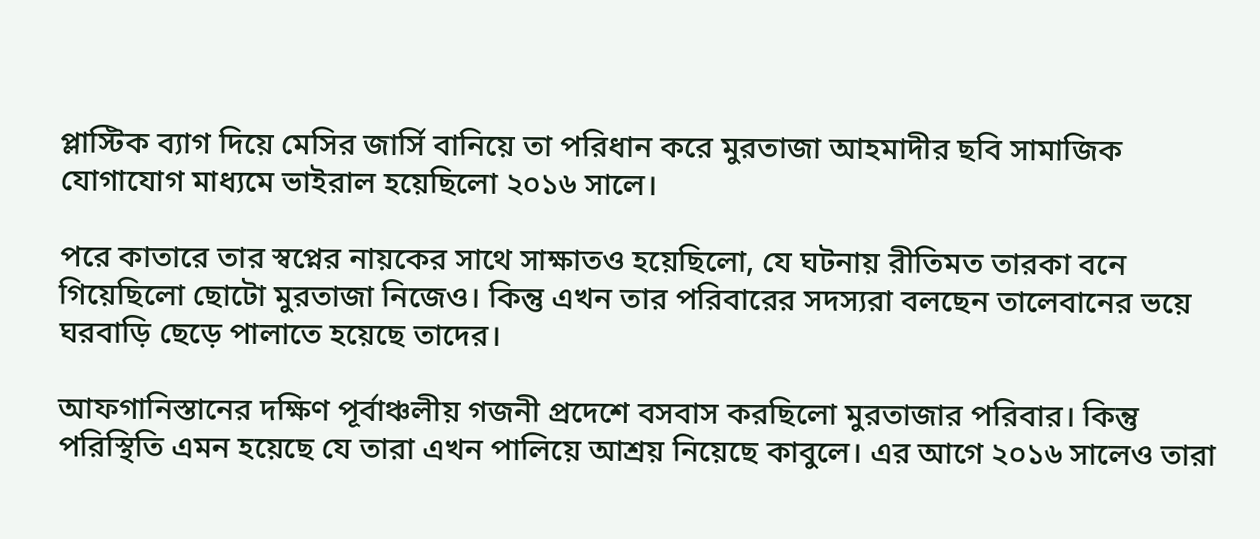প্লাস্টিক ব্যাগ দিয়ে মেসির জার্সি বানিয়ে তা পরিধান করে মুরতাজা আহমাদীর ছবি সামাজিক যোগাযোগ মাধ্যমে ভাইরাল হয়েছিলো ২০১৬ সালে।

পরে কাতারে তার স্বপ্নের নায়কের সাথে সাক্ষাতও হয়েছিলো, যে ঘটনায় রীতিমত তারকা বনে গিয়েছিলো ছোটো মুরতাজা নিজেও। কিন্তু এখন তার পরিবারের সদস্যরা বলছেন তালেবানের ভয়ে ঘরবাড়ি ছেড়ে পালাতে হয়েছে তাদের।

আফগানিস্তানের দক্ষিণ পূর্বাঞ্চলীয় গজনী প্রদেশে বসবাস করছিলো মুরতাজার পরিবার। কিন্তু পরিস্থিতি এমন হয়েছে যে তারা এখন পালিয়ে আশ্রয় নিয়েছে কাবুলে। এর আগে ২০১৬ সালেও তারা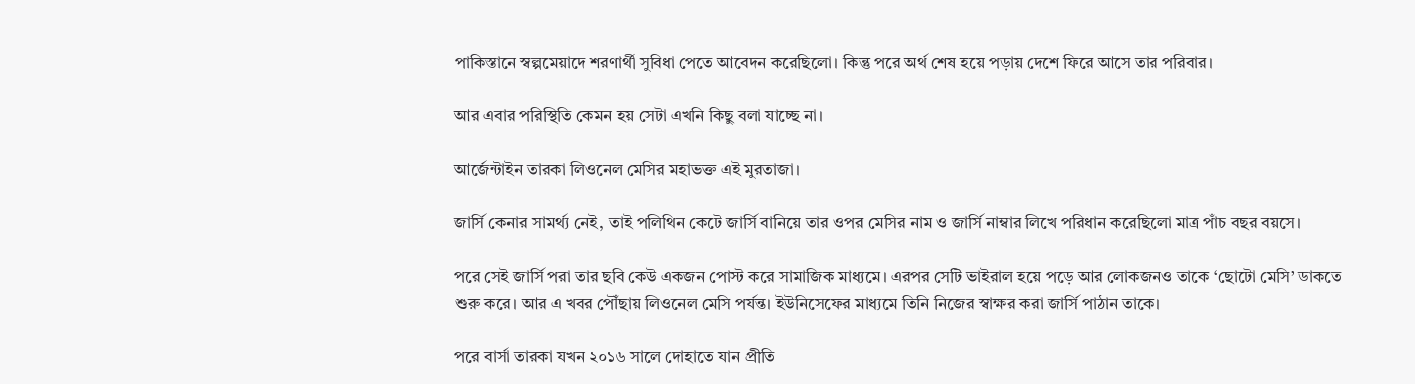পাকিস্তানে স্বল্পমেয়াদে শরণার্থী সুবিধা পেতে আবেদন করেছিলো। কিন্তু পরে অর্থ শেষ হয়ে পড়ায় দেশে ফিরে আসে তার পরিবার।

আর এবার পরিস্থিতি কেমন হয় সেটা এখনি কিছু বলা যাচ্ছে না।

আর্জেন্টাইন তারকা লিওনেল মেসির মহাভক্ত এই মুরতাজা।

জার্সি কেনার সামর্থ্য নেই, তাই পলিথিন কেটে জার্সি বানিয়ে তার ওপর মেসির নাম ও জার্সি নাম্বার লিখে পরিধান করেছিলো মাত্র পাঁচ বছর বয়সে।

পরে সেই জার্সি পরা তার ছবি কেউ একজন পোস্ট করে সামাজিক মাধ্যমে। এরপর সেটি ভাইরাল হয়ে পড়ে আর লোকজনও তাকে ‘ছোটো মেসি’ ডাকতে শুরু করে। আর এ খবর পৌঁছায় লিওনেল মেসি পর্যন্ত। ইউনিসেফের মাধ্যমে তিনি নিজের স্বাক্ষর করা জার্সি পাঠান তাকে।

পরে বার্সা তারকা যখন ২০১৬ সালে দোহাতে যান প্রীতি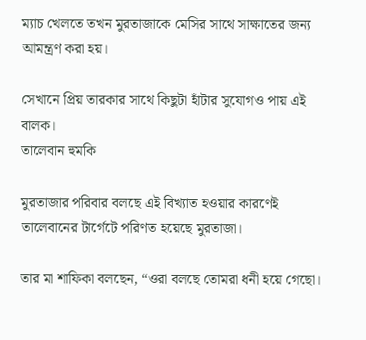ম্যাচ খেলতে তখন মুরতাজাকে মেসির সাথে সাক্ষাতের জন্য আমন্ত্রণ করা হয়।

সেখানে প্রিয় তারকার সাথে কিছুটা হাঁটার সুযোগও পায় এই বালক।
তালেবান হুমকি

মুরতাজার পরিবার বলছে এই বিখ্যাত হওয়ার কারণেই তালেবানের টার্গেটে পরিণত হয়েছে মুরতাজা।

তার মা শাফিকা বলছেন, “ওরা বলছে তোমরা ধনী হয়ে গেছো।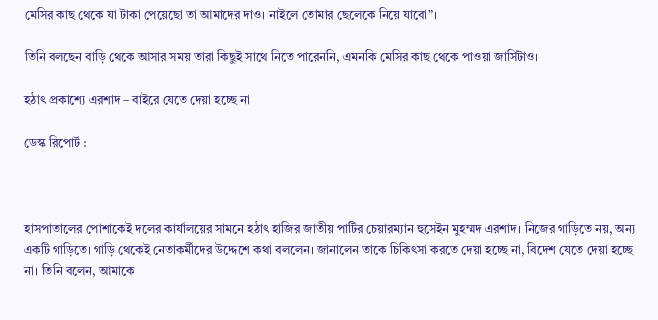মেসির কাছ থেকে যা টাকা পেয়েছো তা আমাদের দাও। নাইলে তোমার ছেলেকে নিয়ে যাবো”।

তিনি বলছেন বাড়ি থেকে আসার সময় তারা কিছুই সাথে নিতে পারেননি, এমনকি মেসির কাছ থেকে পাওয়া জার্সিটাও।

হঠাৎ প্রকাশ্যে এরশাদ – বাইরে যেতে দেয়া হচ্ছে না

ডেস্ক রিপোর্ট :



হাসপাতালের পোশাকেই দলের কার্যালয়ের সামনে হঠাৎ হাজির জাতীয় পার্টির চেয়ারম্যান হুসেইন মুহম্মদ এরশাদ। নিজের গাড়িতে নয়, অন্য একটি গাড়িতে। গাড়ি থেকেই নেতাকর্মীদের উদ্দেশে কথা বললেন। জানালেন তাকে চিকিৎসা করতে দেয়া হচ্ছে না, বিদেশ যেতে দেয়া হচ্ছে না। তিনি বলেন, আমাকে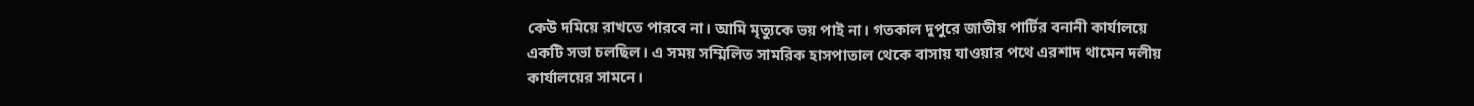কেউ দমিয়ে রাখতে পারবে না। আমি মৃত্যুকে ভয় পাই না। গতকাল দুপুরে জাতীয় পার্টির বনানী কার্যালয়ে একটি সভা চলছিল। এ সময় সম্মিলিত সামরিক হাসপাতাল থেকে বাসায় যাওয়ার পথে এরশাদ থামেন দলীয় কার্যালয়ের সামনে।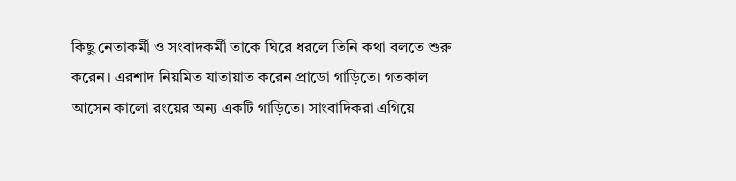কিছু নেতাকর্মী ও সংবাদকর্মী তাকে ঘিরে ধরলে তিনি কথা বলতে শুরু করেন। এরশাদ নিয়মিত যাতায়াত করেন প্রাডো গাড়িতে। গতকাল আসেন কালো রংয়ের অন্য একটি গাড়িতে। সাংবাদিকরা এগিয়ে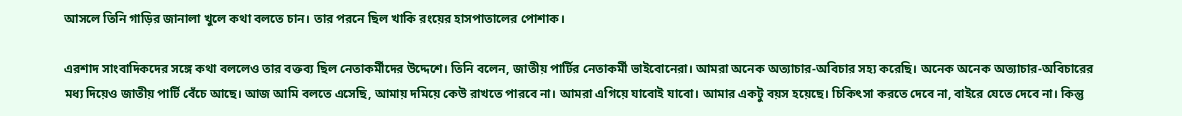আসলে তিনি গাড়ির জানালা খুলে কথা বলতে চান। তার পরনে ছিল খাকি রংয়ের হাসপাতালের পোশাক।

এরশাদ সাংবাদিকদের সঙ্গে কথা বললেও তার বক্তব্য ছিল নেতাকর্মীদের উদ্দেশে। তিনি বলেন, জাতীয় পার্টির নেতাকর্মী ভাইবোনেরা। আমরা অনেক অত্যাচার-অবিচার সহ্য করেছি। অনেক অনেক অত্যাচার-অবিচারের মধ্য দিয়েও জাতীয় পার্টি বেঁচে আছে। আজ আমি বলতে এসেছি, আমায় দমিয়ে কেউ রাখতে পারবে না। আমরা এগিয়ে যাবোই যাবো। আমার একটু বয়স হয়েছে। চিকিৎসা করতে দেবে না, বাইরে যেতে দেবে না। কিন্তু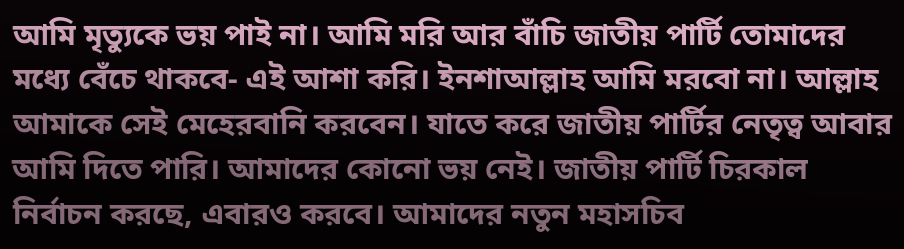আমি মৃত্যুকে ভয় পাই না। আমি মরি আর বাঁচি জাতীয় পার্টি তোমাদের মধ্যে বেঁচে থাকবে- এই আশা করি। ইনশাআল্লাহ আমি মরবো না। আল্লাহ আমাকে সেই মেহেরবানি করবেন। যাতে করে জাতীয় পার্টির নেতৃত্ব আবার আমি দিতে পারি। আমাদের কোনো ভয় নেই। জাতীয় পার্টি চিরকাল নির্বাচন করছে, এবারও করবে। আমাদের নতুন মহাসচিব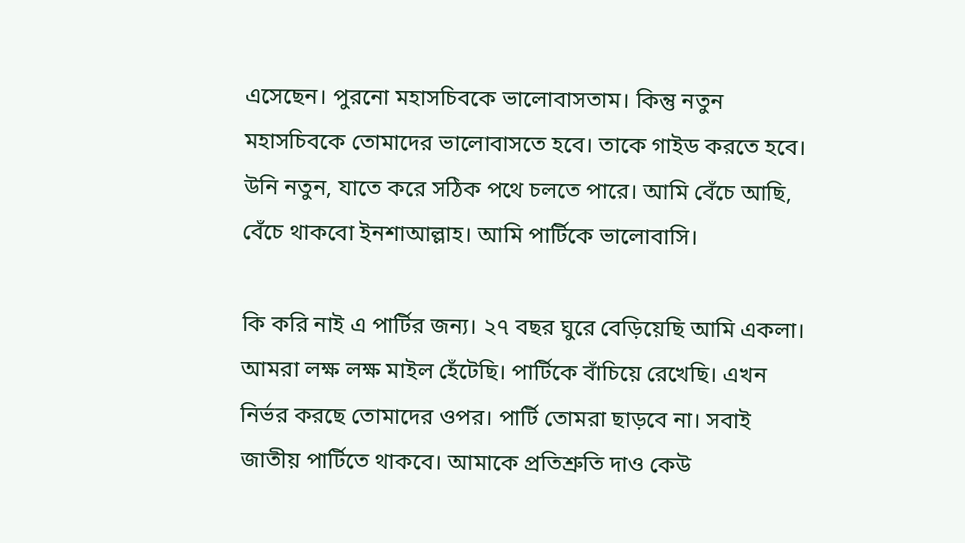এসেছেন। পুরনো মহাসচিবকে ভালোবাসতাম। কিন্তু নতুন মহাসচিবকে তোমাদের ভালোবাসতে হবে। তাকে গাইড করতে হবে। উনি নতুন, যাতে করে সঠিক পথে চলতে পারে। আমি বেঁচে আছি, বেঁচে থাকবো ইনশাআল্লাহ। আমি পার্টিকে ভালোবাসি।

কি করি নাই এ পার্টির জন্য। ২৭ বছর ঘুরে বেড়িয়েছি আমি একলা। আমরা লক্ষ লক্ষ মাইল হেঁটেছি। পার্টিকে বাঁচিয়ে রেখেছি। এখন নির্ভর করছে তোমাদের ওপর। পার্টি তোমরা ছাড়বে না। সবাই জাতীয় পার্টিতে থাকবে। আমাকে প্রতিশ্রুতি দাও কেউ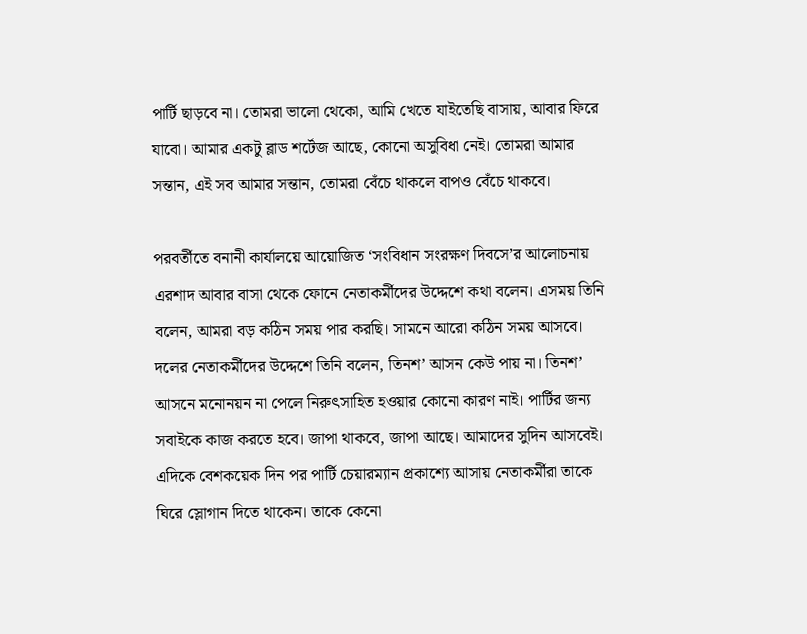পার্টি ছাড়বে না। তোমরা ভালো থেকো, আমি খেতে যাইতেছি বাসায়, আবার ফিরে যাবো। আমার একটু ব্লাড শর্টেজ আছে, কোনো অসুবিধা নেই। তোমরা আমার সন্তান, এই সব আমার সন্তান, তোমরা বেঁচে থাকলে বাপও বেঁচে থাকবে।

পরবর্তীতে বনানী কার্যালয়ে আয়োজিত ‘সংবিধান সংরক্ষণ দিবসে’র আলোচনায় এরশাদ আবার বাসা থেকে ফোনে নেতাকর্মীদের উদ্দেশে কথা বলেন। এসময় তিনি বলেন, আমরা বড় কঠিন সময় পার করছি। সামনে আরো কঠিন সময় আসবে। দলের নেতাকর্মীদের উদ্দেশে তিনি বলেন, তিনশ’ আসন কেউ পায় না। তিনশ’ আসনে মনোনয়ন না পেলে নিরুৎসাহিত হওয়ার কোনো কারণ নাই। পার্টির জন্য সবাইকে কাজ করতে হবে। জাপা থাকবে, জাপা আছে। আমাদের সুদিন আসবেই। এদিকে বেশকয়েক দিন পর পার্টি চেয়ারম্যান প্রকাশ্যে আসায় নেতাকর্মীরা তাকে ঘিরে স্লোগান দিতে থাকেন। তাকে কেনো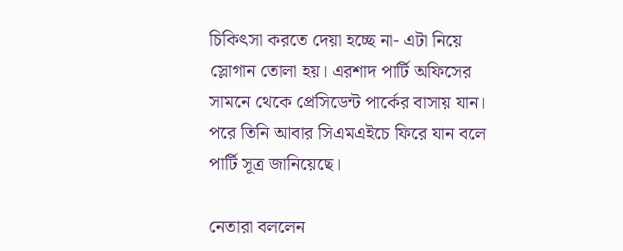চিকিৎসা করতে দেয়া হচ্ছে না- এটা নিয়ে স্লোগান তোলা হয়। এরশাদ পার্টি অফিসের সামনে থেকে প্রেসিডেন্ট পার্কের বাসায় যান। পরে তিনি আবার সিএমএইচে ফিরে যান বলে পার্টি সূত্র জানিয়েছে।

নেতারা বললেন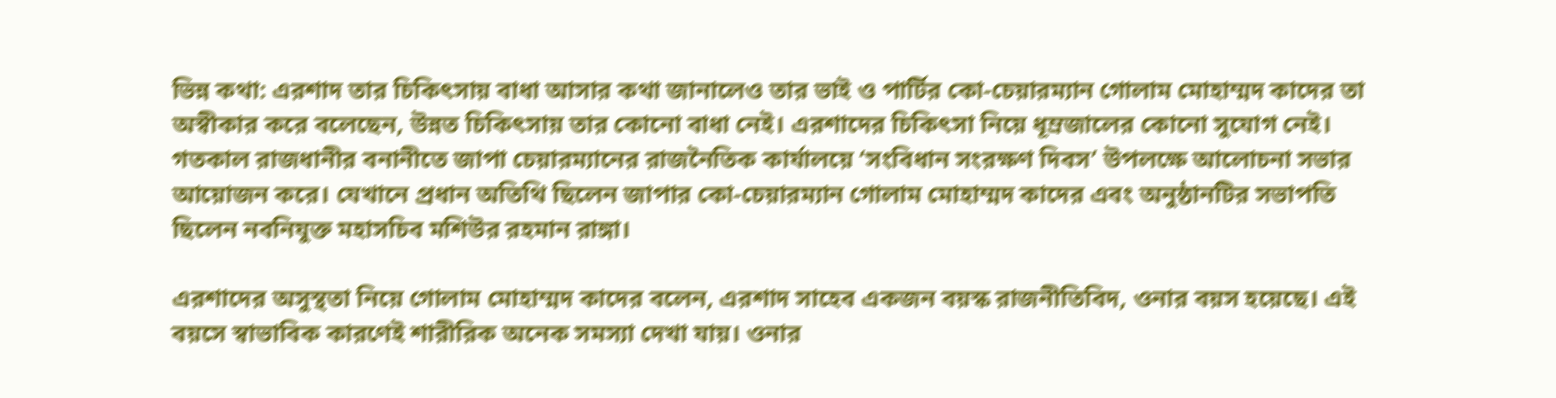ভিন্ন কথা: এরশাদ তার চিকিৎসায় বাধা আসার কথা জানালেও তার ভাই ও পার্টির কো-চেয়ারম্যান গোলাম মোহাম্মদ কাদের তা অস্বীকার করে বলেছেন, উন্নত চিকিৎসায় তার কোনো বাধা নেই। এরশাদের চিকিৎসা নিয়ে ধূম্রজালের কোনো সুযোগ নেই। গতকাল রাজধানীর বনানীতে জাপা চেয়ারম্যানের রাজনৈতিক কার্যালয়ে ‘সংবিধান সংরক্ষণ দিবস’ উপলক্ষে আলোচনা সভার আয়োজন করে। যেখানে প্রধান অতিথি ছিলেন জাপার কো-চেয়ারম্যান গোলাম মোহাম্মদ কাদের এবং অনুষ্ঠানটির সভাপতি ছিলেন নবনিযুক্ত মহাসচিব মশিউর রহমান রাঙ্গা।

এরশাদের অসুস্থতা নিয়ে গোলাম মোহাম্মদ কাদের বলেন, এরশাদ সাহেব একজন বয়স্ক রাজনীতিবিদ, ওনার বয়স হয়েছে। এই বয়সে স্বাভাবিক কারণেই শারীরিক অনেক সমস্যা দেখা যায়। ওনার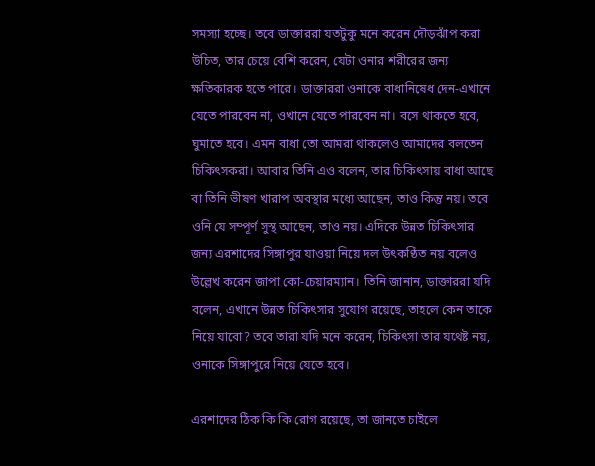সমস্যা হচ্ছে। তবে ডাক্তাররা যতটুকু মনে করেন দৌড়ঝাঁপ করা উচিত, তার চেয়ে বেশি করেন, যেটা ওনার শরীরের জন্য ক্ষতিকারক হতে পারে। ডাক্তাররা ওনাকে বাধানিষেধ দেন-এখানে যেতে পারবেন না, ওখানে যেতে পারবেন না। বসে থাকতে হবে, ঘুমাতে হবে। এমন বাধা তো আমরা থাকলেও আমাদের বলতেন চিকিৎসকরা। আবার তিনি এও বলেন, তার চিকিৎসায় বাধা আছে বা তিনি ভীষণ খারাপ অবস্থার মধ্যে আছেন, তাও কিন্তু নয়। তবে ওনি যে সম্পূর্ণ সুস্থ আছেন, তাও নয়। এদিকে উন্নত চিকিৎসার জন্য এরশাদের সিঙ্গাপুর যাওয়া নিয়ে দল উৎকণ্ঠিত নয় বলেও উল্লেখ করেন জাপা কো-চেয়ারম্যান। তিনি জানান, ডাক্তাররা যদি বলেন, এখানে উন্নত চিকিৎসার সুযোগ রয়েছে, তাহলে কেন তাকে নিয়ে যাবো? তবে তারা যদি মনে করেন, চিকিৎসা তার যথেষ্ট নয়, ওনাকে সিঙ্গাপুরে নিয়ে যেতে হবে।

এরশাদের ঠিক কি কি রোগ রয়েছে, তা জানতে চাইলে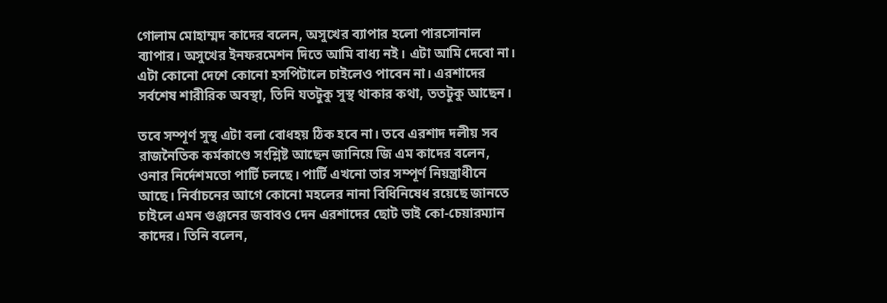গোলাম মোহাম্মদ কাদের বলেন, অসুখের ব্যাপার হলো পারসোনাল ব্যাপার। অসুখের ইনফরমেশন দিতে আমি বাধ্য নই। এটা আমি দেবো না। এটা কোনো দেশে কোনো হসপিটালে চাইলেও পাবেন না। এরশাদের সর্বশেষ শারীরিক অবস্থা, তিনি যতটুকু সুস্থ থাকার কথা, ততটুকু আছেন।

তবে সম্পূর্ণ সুস্থ এটা বলা বোধহয় ঠিক হবে না। তবে এরশাদ দলীয় সব রাজনৈতিক কর্মকাণ্ডে সংশ্লিষ্ট আছেন জানিয়ে জি এম কাদের বলেন, ওনার নির্দেশমতো পার্টি চলছে। পার্টি এখনো তার সম্পূর্ণ নিয়ন্ত্রাধীনে আছে। নির্বাচনের আগে কোনো মহলের নানা বিধিনিষেধ রয়েছে জানতে চাইলে এমন গুঞ্জনের জবাবও দেন এরশাদের ছোট ভাই কো-চেয়ারম্যান কাদের। তিনি বলেন,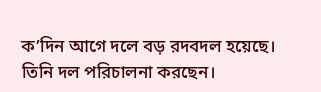ক’দিন আগে দলে বড় রদবদল হয়েছে। তিনি দল পরিচালনা করছেন।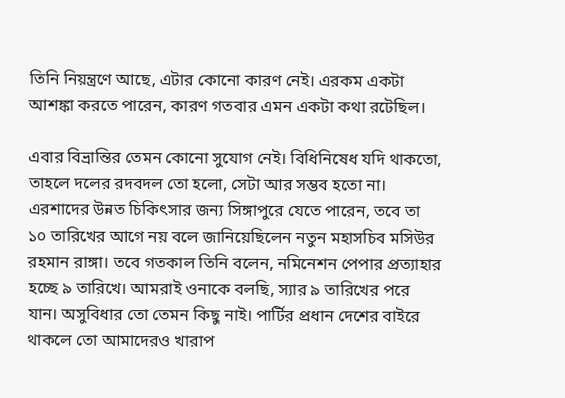তিনি নিয়ন্ত্রণে আছে, এটার কোনো কারণ নেই। এরকম একটা আশঙ্কা করতে পারেন, কারণ গতবার এমন একটা কথা রটেছিল।

এবার বিভ্রান্তির তেমন কোনো সুযোগ নেই। বিধিনিষেধ যদি থাকতো, তাহলে দলের রদবদল তো হলো, সেটা আর সম্ভব হতো না। এরশাদের উন্নত চিকিৎসার জন্য সিঙ্গাপুরে যেতে পারেন, তবে তা ১০ তারিখের আগে নয় বলে জানিয়েছিলেন নতুন মহাসচিব মসিউর রহমান রাঙ্গা। তবে গতকাল তিনি বলেন, নমিনেশন পেপার প্রত্যাহার হচ্ছে ৯ তারিখে। আমরাই ওনাকে বলছি, স্যার ৯ তারিখের পরে যান। অসুবিধার তো তেমন কিছু নাই। পার্টির প্রধান দেশের বাইরে থাকলে তো আমাদেরও খারাপ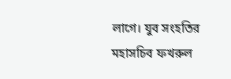লাগে। যুব সংহতির মহাসচিব ফখরুল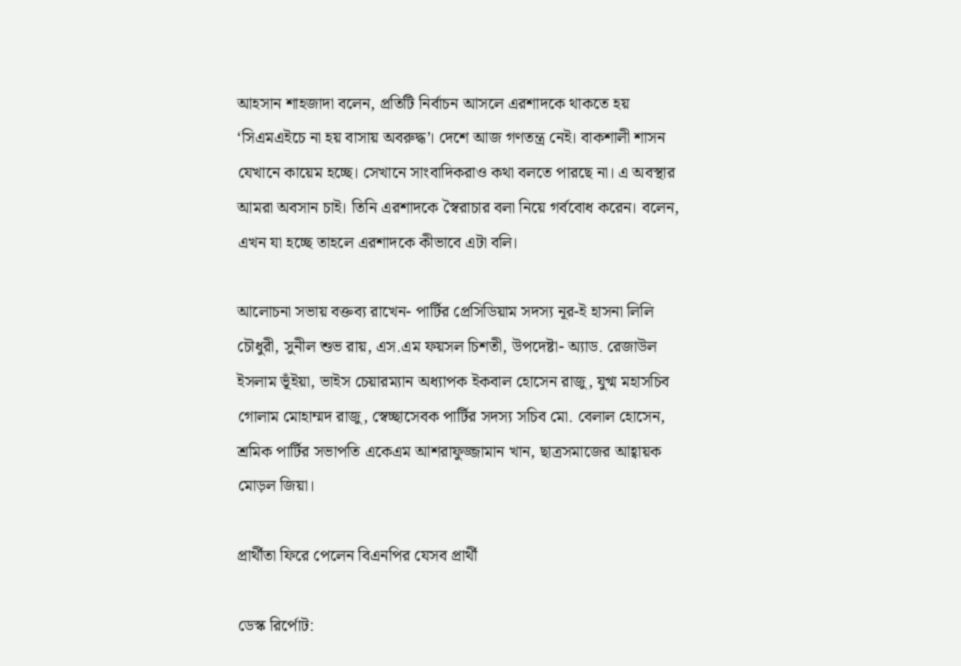আহসান শাহজাদা বলেন, প্রতিটি নির্বাচন আসলে এরশাদকে থাকতে হয় ‘সিএমএইচে না হয় বাসায় অবরুদ্ধ’। দেশে আজ গণতন্ত্র নেই। বাকশালী শাসন যেখানে কায়েম হচ্ছে। সেখানে সাংবাদিকরাও কথা বলতে পারছে না। এ অবস্থার আমরা অবসান চাই। তিনি এরশাদকে স্বৈরাচার বলা নিয়ে গর্ববোধ করেন। বলেন, এখন যা হচ্ছে তাহলে এরশাদকে কীভাবে এটা বলি।

আলোচনা সভায় বক্তব্য রাখেন- পার্টির প্রেসিডিয়াম সদস্য নূর-ই হাসনা লিলি চৌধুরী, সুনীল শুভ রায়, এস.এম ফয়সল চিশতী, উপদেষ্টা- অ্যাড. রেজাউল ইসলাম ভূঁইয়া, ভাইস চেয়ারম্যান অধ্যাপক ইকবাল হোসেন রাজু, যুগ্ম মহাসচিব গোলাম মোহাম্মদ রাজু, স্বেচ্ছাসেবক পার্টির সদস্য সচিব মো. বেলাল হোসেন, শ্রমিক পার্টির সভাপতি একেএম আশরাফুজ্জামান খান, ছাত্রসমাজের আহ্বায়ক মোড়ল জিয়া।

প্রার্থীতা ফিরে পেলেন বিএনপির যেসব প্রার্থী

ডেস্ক রির্পোট: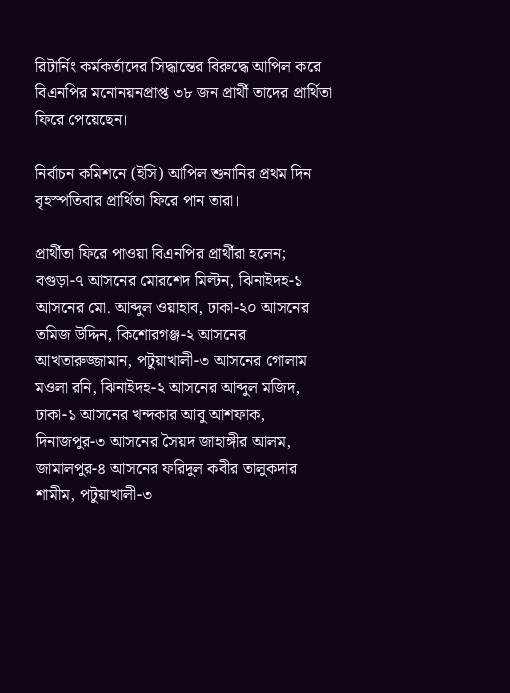রিটার্নিং কর্মকর্তাদের সিদ্ধান্তের বিরুদ্ধে আপিল করে বিএনপির মনোনয়নপ্রাপ্ত ৩৮ জন প্রার্থী তাদের প্রার্থিতা ফিরে পেয়েছেন।

নির্বাচন কমিশনে (ইসি) আপিল শুনানির প্রথম দিন বৃহস্পতিবার প্রার্থিতা ফিরে পান তারা।

প্রার্থীতা ফিরে পাওয়া বিএনপির প্রার্থীরা হলেন;
বগুড়া-৭ আসনের মোরশেদ মিল্টন, ঝিনাইদহ-১ আসনের মো. আব্দুল ওয়াহাব, ঢাকা-২০ আসনের তমিজ উদ্দিন, কিশোরগঞ্জ-২ আসনের আখতারুজ্জামান, পটুয়াখালী-৩ আসনের গোলাম মওলা রনি, ঝিনাইদহ-২ আসনের আব্দুল মজিদ, ঢাকা-১ আসনের খন্দকার আবু আশফাক, দিনাজপুর-৩ আসনের সৈয়দ জাহাঙ্গীর আলম, জামালপুর-৪ আসনের ফরিদুল কবীর তালুকদার শামীম, পটুয়াখালী-৩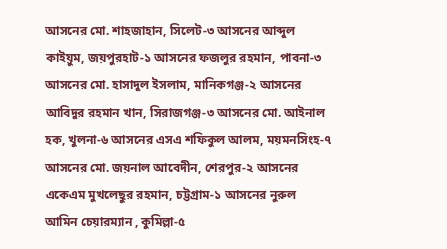আসনের মো. শাহজাহান, সিলেট-৩ আসনের আব্দুল কাইয়ুম, জয়পুরহাট-১ আসনের ফজলুর রহমান, পাবনা-৩ আসনের মো. হাসাদুল ইসলাম, মানিকগঞ্জ-২ আসনের আবিদুর রহমান খান, সিরাজগঞ্জ-৩ আসনের মো. আইনাল হক, খুলনা-৬ আসনের এসএ শফিকুল আলম, ময়মনসিংহ-৭ আসনের মো. জয়নাল আবেদীন, শেরপুর-২ আসনের একেএম মুখলেছুর রহমান, চট্টগ্রাম-১ আসনের নুরুল আমিন চেয়ারম্যান , কুমিল্লা-৫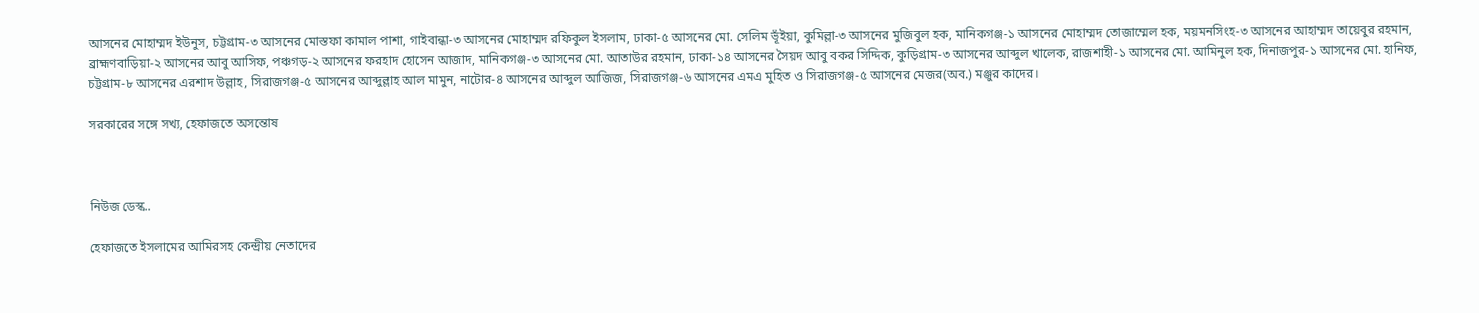আসনের মোহাম্মদ ইউনুস, চট্টগ্রাম-৩ আসনের মোস্তফা কামাল পাশা, গাইবান্ধা-৩ আসনের মোহাম্মদ রফিকুল ইসলাম, ঢাকা-৫ আসনের মো. সেলিম ভূঁইয়া, কুমিল্লা-৩ আসনের মুজিবুল হক, মানিকগঞ্জ-১ আসনের মোহাম্মদ তোজাম্মেল হক, ময়মনসিংহ-৩ আসনের আহাম্মদ তায়েবুর রহমান, ব্রাহ্মণবাড়িয়া-২ আসনের আবু আসিফ, পঞ্চগড়-২ আসনের ফরহাদ হোসেন আজাদ, মানিকগঞ্জ-৩ আসনের মো. আতাউর রহমান, ঢাকা-১৪ আসনের সৈয়দ আবু বকর সিদ্দিক, কুড়িগ্রাম-৩ আসনের আব্দুল খালেক, রাজশাহী-১ আসনের মো. আমিনুল হক, দিনাজপুর-১ আসনের মো. হানিফ, চট্টগ্রাম-৮ আসনের এরশাদ উল্লাহ, সিরাজগঞ্জ-৫ আসনের আব্দুল্লাহ আল মামুন, নাটোর-৪ আসনের আব্দুল আজিজ, সিরাজগঞ্জ-৬ আসনের এমএ মুহিত ও সিরাজগঞ্জ-৫ আসনের মেজর(অব.) মঞ্জুর কাদের।

সরকারের সঙ্গে সখ্য, হেফাজতে অসন্তোষ



নিউজ ডেস্ক..

হেফাজতে ইসলামের আমিরসহ কেন্দ্রীয় নেতাদের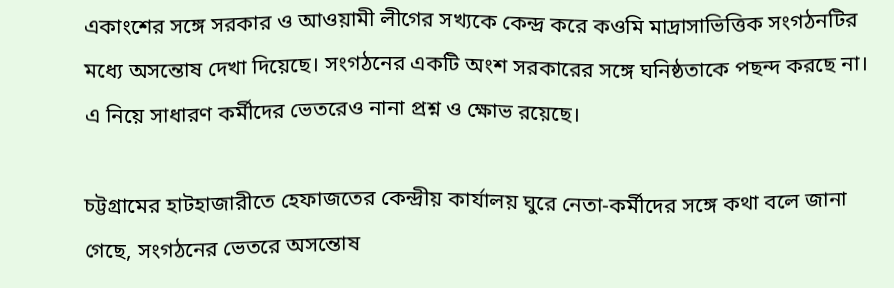একাংশের সঙ্গে সরকার ও আওয়ামী লীগের সখ্যকে কেন্দ্র করে কওমি মাদ্রাসাভিত্তিক সংগঠনটির মধ্যে অসন্তোষ দেখা দিয়েছে। সংগঠনের একটি অংশ সরকারের সঙ্গে ঘনিষ্ঠতাকে পছন্দ করছে না। এ নিয়ে সাধারণ কর্মীদের ভেতরেও নানা প্রশ্ন ও ক্ষোভ রয়েছে।

চট্টগ্রামের হাটহাজারীতে হেফাজতের কেন্দ্রীয় কার্যালয় ঘুরে নেতা-কর্মীদের সঙ্গে কথা বলে জানা গেছে, সংগঠনের ভেতরে অসন্তোষ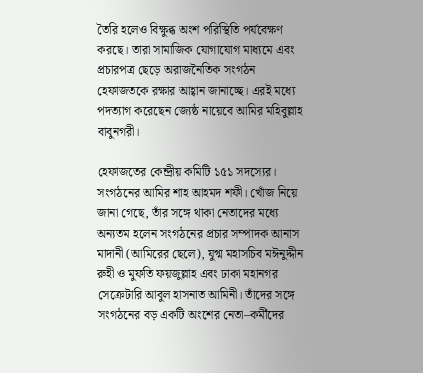তৈরি হলেও বিক্ষুব্ধ অংশ পরিস্থিতি পর্যবেক্ষণ করছে। তারা সামাজিক যোগাযোগ মাধ্যমে এবং প্রচারপত্র ছেড়ে অরাজনৈতিক সংগঠন হেফাজতকে রক্ষার আহ্বান জানাচ্ছে। এরই মধ্যে পদত্যাগ করেছেন জ্যেষ্ঠ নায়েবে আমির মহিবুল্লাহ বাবুনগরী।

হেফাজতের কেন্দ্রীয় কমিটি ১৫১ সদস্যের। সংগঠনের আমির শাহ আহমদ শফী। খোঁজ নিয়ে জানা গেছে, তাঁর সঙ্গে থাকা নেতাদের মধ্যে অন্যতম হলেন সংগঠনের প্রচার সম্পাদক আনাস মাদানী (আমিরের ছেলে), যুগ্ম মহাসচিব মঈনুদ্দীন রুহী ও মুফতি ফয়জুল্লাহ এবং ঢাকা মহানগর সেক্রেটারি আবুল হাসনাত আমিনী। তাঁদের সঙ্গে সংগঠনের বড় একটি অংশের নেতা–কর্মীদের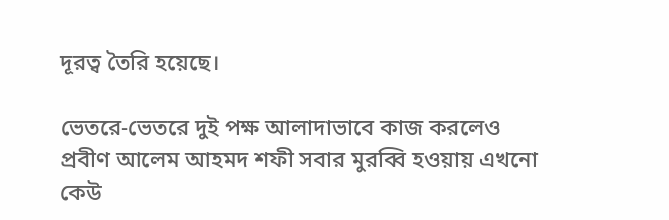দূরত্ব তৈরি হয়েছে।

ভেতরে-ভেতরে দুই পক্ষ আলাদাভাবে কাজ করলেও প্রবীণ আলেম আহমদ শফী সবার মুরব্বি হওয়ায় এখনো কেউ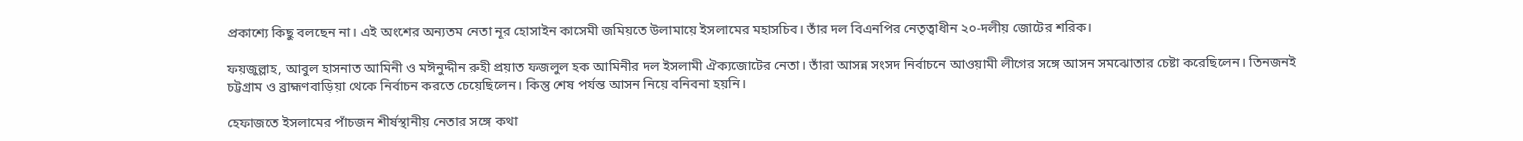প্রকাশ্যে কিছু বলছেন না। এই অংশের অন্যতম নেতা নূর হোসাইন কাসেমী জমিয়তে উলামায়ে ইসলামের মহাসচিব। তাঁর দল বিএনপির নেতৃত্বাধীন ২০-দলীয় জোটের শরিক।

ফয়জুল্লাহ, আবুল হাসনাত আমিনী ও মঈনুদ্দীন রুহী প্রয়াত ফজলুল হক আমিনীর দল ইসলামী ঐক্যজোটের নেতা। তাঁরা আসন্ন সংসদ নির্বাচনে আওয়ামী লীগের সঙ্গে আসন সমঝোতার চেষ্টা করেছিলেন। তিনজনই চট্টগ্রাম ও ব্রাহ্মণবাড়িয়া থেকে নির্বাচন করতে চেয়েছিলেন। কিন্তু শেষ পর্যন্ত আসন নিয়ে বনিবনা হয়নি।

হেফাজতে ইসলামের পাঁচজন শীর্ষস্থানীয় নেতার সঙ্গে কথা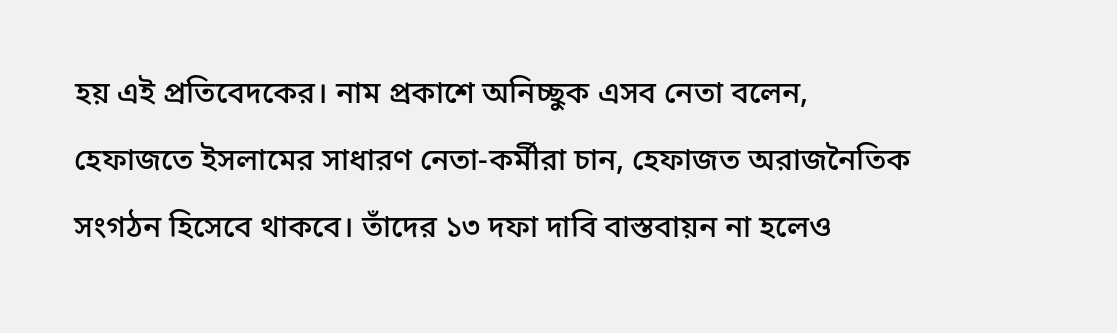হয় এই প্রতিবেদকের। নাম প্রকাশে অনিচ্ছুক এসব নেতা বলেন, হেফাজতে ইসলামের সাধারণ নেতা-কর্মীরা চান, হেফাজত অরাজনৈতিক সংগঠন হিসেবে থাকবে। তাঁদের ১৩ দফা দাবি বাস্তবায়ন না হলেও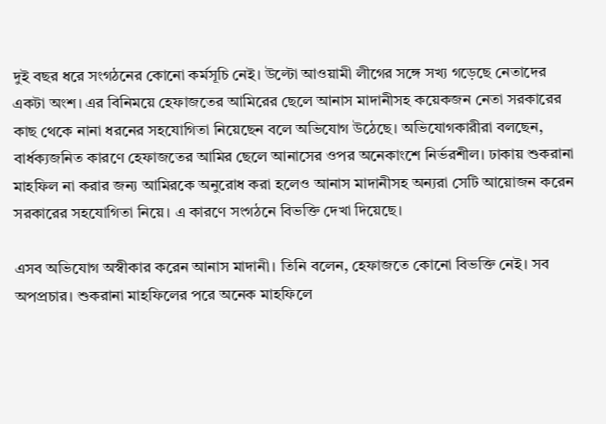দুই বছর ধরে সংগঠনের কোনো কর্মসূচি নেই। উল্টো আওয়ামী লীগের সঙ্গে সখ্য গড়েছে নেতাদের একটা অংশ। এর বিনিময়ে হেফাজতের আমিরের ছেলে আনাস মাদানীসহ কয়েকজন নেতা সরকারের কাছ থেকে নানা ধরনের সহযোগিতা নিয়েছেন বলে অভিযোগ উঠেছে। অভিযোগকারীরা বলছেন, বার্ধক্যজনিত কারণে হেফাজতের আমির ছেলে আনাসের ওপর অনেকাংশে নির্ভরশীল। ঢাকায় শুকরানা মাহফিল না করার জন্য আমিরকে অনুরোধ করা হলেও আনাস মাদানীসহ অন্যরা সেটি আয়োজন করেন সরকারের সহযোগিতা নিয়ে। এ কারণে সংগঠনে বিভক্তি দেখা দিয়েছে।

এসব অভিযোগ অস্বীকার করেন আনাস মাদানী। তিনি বলেন, হেফাজতে কোনো বিভক্তি নেই। সব অপপ্রচার। শুকরানা মাহফিলের পরে অনেক মাহফিলে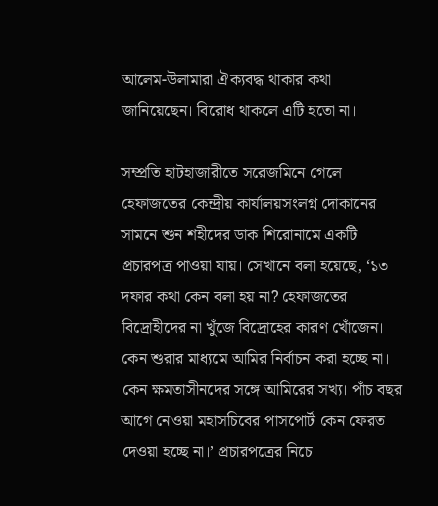আলেম-উলামারা ঐক্যবদ্ধ থাকার কথা জানিয়েছেন। বিরোধ থাকলে এটি হতো না।

সম্প্রতি হাটহাজারীতে সরেজমিনে গেলে হেফাজতের কেন্দ্রীয় কার্যালয়সংলগ্ন দোকানের সামনে শুন শহীদের ডাক শিরোনামে একটি প্রচারপত্র পাওয়া যায়। সেখানে বলা হয়েছে, ‘১৩ দফার কথা কেন বলা হয় না? হেফাজতের বিদ্রোহীদের না খুঁজে বিদ্রোহের কারণ খোঁজেন। কেন শুরার মাধ্যমে আমির নির্বাচন করা হচ্ছে না। কেন ক্ষমতাসীনদের সঙ্গে আমিরের সখ্য। পাঁচ বছর আগে নেওয়া মহাসচিবের পাসপোর্ট কেন ফেরত দেওয়া হচ্ছে না।’ প্রচারপত্রের নিচে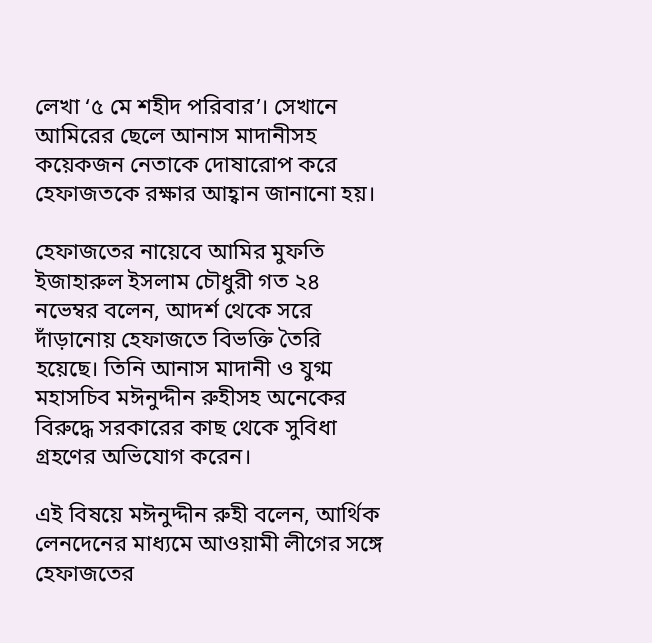লেখা ‘৫ মে শহীদ পরিবার’। সেখানে আমিরের ছেলে আনাস মাদানীসহ কয়েকজন নেতাকে দোষারোপ করে হেফাজতকে রক্ষার আহ্বান জানানো হয়।

হেফাজতের নায়েবে আমির মুফতি ইজাহারুল ইসলাম চৌধুরী গত ২৪ নভেম্বর বলেন, আদর্শ থেকে সরে দাঁড়ানোয় হেফাজতে বিভক্তি তৈরি হয়েছে। তিনি আনাস মাদানী ও যুগ্ম মহাসচিব মঈনুদ্দীন রুহীসহ অনেকের বিরুদ্ধে সরকারের কাছ থেকে সুবিধা গ্রহণের অভিযোগ করেন।

এই বিষয়ে মঈনুদ্দীন রুহী বলেন, আর্থিক লেনদেনের মাধ্যমে আওয়ামী লীগের সঙ্গে হেফাজতের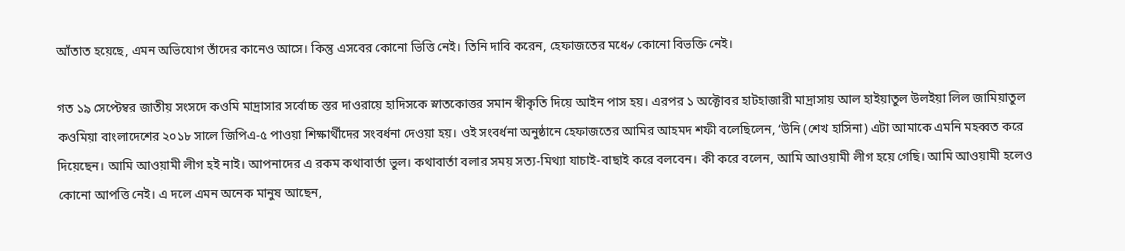আঁতাত হয়েছে, এমন অভিযোগ তাঁদের কানেও আসে। কিন্তু এসবের কোনো ভিত্তি নেই। তিনি দাবি করেন, হেফাজতের মধে৵ কোনো বিভক্তি নেই।

গত ১৯ সেপ্টেম্বর জাতীয় সংসদে কওমি মাদ্রাসার সর্বোচ্চ স্তর দাওরায়ে হাদিসকে স্নাতকোত্তর সমান স্বীকৃতি দিয়ে আইন পাস হয়। এরপর ১ অক্টোবর হাটহাজারী মাদ্রাসায় আল হাইয়াতুল উলইয়া লিল জামিয়াতুল কওমিয়া বাংলাদেশের ২০১৮ সালে জিপিএ-৫ পাওয়া শিক্ষার্থীদের সংবর্ধনা দেওয়া হয়। ওই সংবর্ধনা অনুষ্ঠানে হেফাজতের আমির আহমদ শফী বলেছিলেন, ‘উনি (শেখ হাসিনা) এটা আমাকে এমনি মহব্বত করে দিয়েছেন। আমি আওয়ামী লীগ হই নাই। আপনাদের এ রকম কথাবার্তা ভুল। কথাবার্তা বলার সময় সত্য-মিথ্যা যাচাই-বাছাই করে বলবেন। কী করে বলেন, আমি আওয়ামী লীগ হয়ে গেছি। আমি আওয়ামী হলেও কোনো আপত্তি নেই। এ দলে এমন অনেক মানুষ আছেন,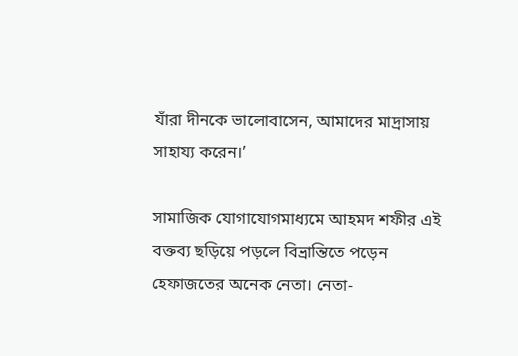যাঁরা দীনকে ভালোবাসেন, আমাদের মাদ্রাসায় সাহায্য করেন।’

সামাজিক যোগাযোগমাধ্যমে আহমদ শফীর এই বক্তব্য ছড়িয়ে পড়লে বিভ্রান্তিতে পড়েন হেফাজতের অনেক নেতা। নেতা-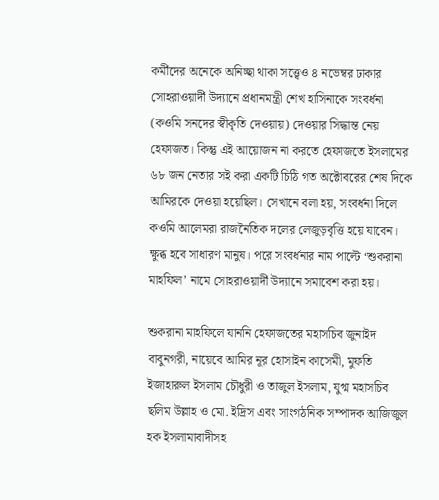কর্মীদের অনেকে অনিচ্ছা থাকা সত্ত্বেও ৪ নভেম্বর ঢাকার সোহরাওয়ার্দী উদ্যানে প্রধানমন্ত্রী শেখ হাসিনাকে সংবর্ধনা (কওমি সনদের স্বীকৃতি দেওয়ায়) দেওয়ার সিদ্ধান্ত নেয় হেফাজত। কিন্তু এই আয়োজন না করতে হেফাজতে ইসলামের ৬৮ জন নেতার সই করা একটি চিঠি গত অক্টোবরের শেষ দিকে আমিরকে দেওয়া হয়েছিল। সেখানে বলা হয়, সংবর্ধনা দিলে কওমি আলেমরা রাজনৈতিক দলের লেজুড়বৃত্তি হয়ে যাবেন। ক্ষুব্ধ হবে সাধারণ মানুষ। পরে সংবর্ধনার নাম পাল্টে ‘শুকরানা মাহফিল’ নামে সোহরাওয়ার্দী উদ্যানে সমাবেশ করা হয়।

শুকরানা মাহফিলে যাননি হেফাজতের মহাসচিব জুনাইদ বাবুনগরী, নায়েবে আমির নূর হোসাইন কাসেমী, মুফতি ইজাহারুল ইসলাম চৌধুরী ও তাজুল ইসলাম, যুগ্ম মহাসচিব ছলিম উল্লাহ ও মো. ইদ্রিস এবং সাংগঠনিক সম্পাদক আজিজুল হক ইসলামাবাদীসহ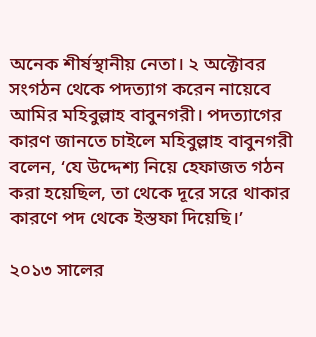অনেক শীর্ষস্থানীয় নেতা। ২ অক্টোবর সংগঠন থেকে পদত্যাগ করেন নায়েবে আমির মহিবুল্লাহ বাবুনগরী। পদত্যাগের কারণ জানতে চাইলে মহিবুল্লাহ বাবুনগরী বলেন, ‘যে উদ্দেশ্য নিয়ে হেফাজত গঠন করা হয়েছিল, তা থেকে দূরে সরে থাকার কারণে পদ থেকে ইস্তফা দিয়েছি।’

২০১৩ সালের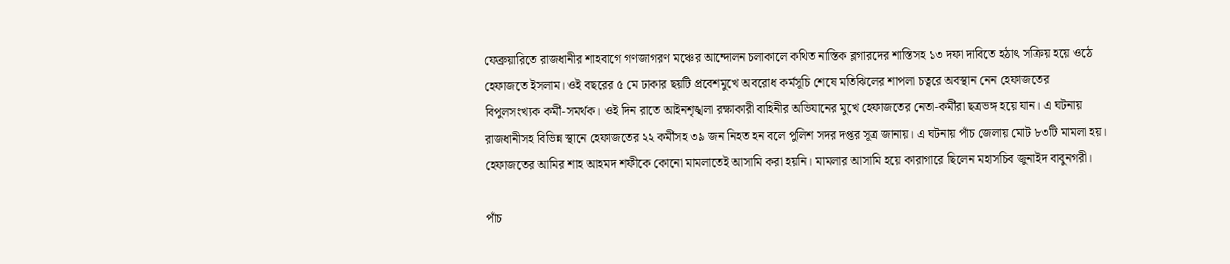ফেব্রুয়ারিতে রাজধানীর শাহবাগে গণজাগরণ মঞ্চের আন্দোলন চলাকালে কথিত নাস্তিক ব্লগারদের শাস্তিসহ ১৩ দফা দাবিতে হঠাৎ সক্রিয় হয়ে ওঠে হেফাজতে ইসলাম। ওই বছরের ৫ মে ঢাকার ছয়টি প্রবেশমুখে অবরোধ কর্মসূচি শেষে মতিঝিলের শাপলা চত্বরে অবস্থান নেন হেফাজতের বিপুলসংখ্যক কর্মী-সমর্থক। ওই দিন রাতে আইনশৃঙ্খলা রক্ষাকারী বাহিনীর অভিযানের মুখে হেফাজতের নেতা-কর্মীরা ছত্রভঙ্গ হয়ে যান। এ ঘটনায় রাজধানীসহ বিভিন্ন স্থানে হেফাজতের ২২ কর্মীসহ ৩৯ জন নিহত হন বলে পুলিশ সদর দপ্তর সূত্র জানায়। এ ঘটনায় পাঁচ জেলায় মোট ৮৩টি মামলা হয়। হেফাজতের আমির শাহ আহমদ শফীকে কোনো মামলাতেই আসামি করা হয়নি। মামলার আসামি হয়ে কারাগারে ছিলেন মহাসচিব জুনাইদ বাবুনগরী।

পাঁচ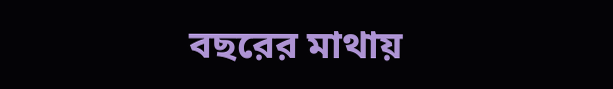বছরের মাথায়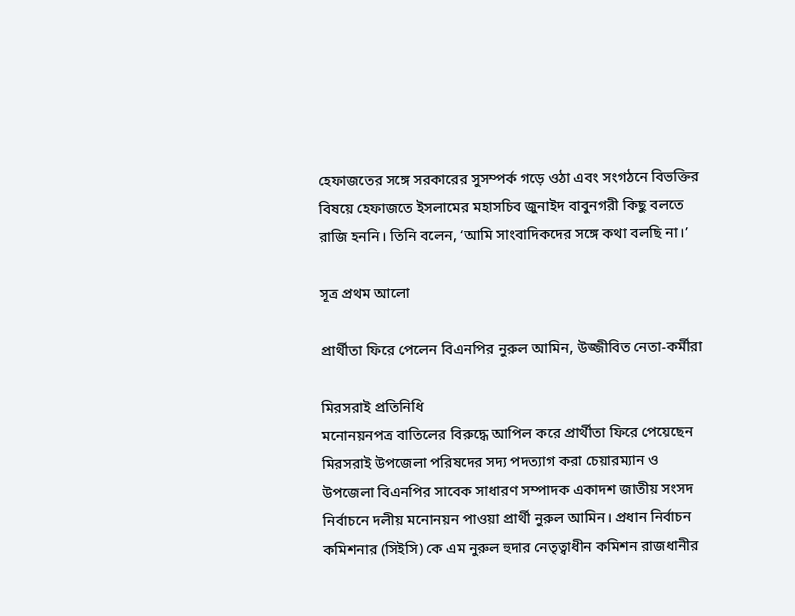হেফাজতের সঙ্গে সরকারের সুসম্পর্ক গড়ে ওঠা এবং সংগঠনে বিভক্তির বিষয়ে হেফাজতে ইসলামের মহাসচিব জুনাইদ বাবুনগরী কিছু বলতে রাজি হননি। তিনি বলেন, ‘আমি সাংবাদিকদের সঙ্গে কথা বলছি না।’

সূত্র প্রথম আলো

প্রার্থীতা ফিরে পেলেন বিএনপির নুরুল আমিন, উজ্জীবিত নেতা-কর্মীরা

মিরসরাই প্রতিনিধি
মনোনয়নপত্র বাতিলের বিরুদ্ধে আপিল করে প্রার্থীতা ফিরে পেয়েছেন মিরসরাই উপজেলা পরিষদের সদ্য পদত্যাগ করা চেয়ারম্যান ও উপজেলা বিএনপির সাবেক সাধারণ সম্পাদক একাদশ জাতীয় সংসদ নির্বাচনে দলীয় মনোনয়ন পাওয়া প্রার্থী নুরুল আমিন। প্রধান নির্বাচন কমিশনার (সিইসি) কে এম নুরুল হুদার নেতৃত্বাধীন কমিশন রাজধানীর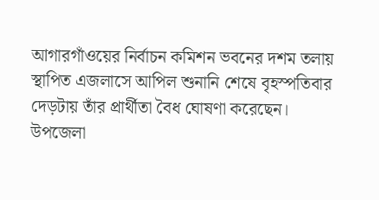আগারগাঁওয়ের নির্বাচন কমিশন ভবনের দশম তলায় স্থাপিত এজলাসে আপিল শুনানি শেষে বৃহস্পতিবার দেড়টায় তাঁর প্রার্থীতা বৈধ ঘোষণা করেছেন। উপজেলা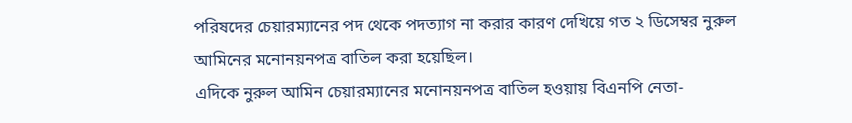পরিষদের চেয়ারম্যানের পদ থেকে পদত্যাগ না করার কারণ দেখিয়ে গত ২ ডিসেম্বর নুরুল আমিনের মনোনয়নপত্র বাতিল করা হয়েছিল।
এদিকে নুরুল আমিন চেয়ারম্যানের মনোনয়নপত্র বাতিল হওয়ায় বিএনপি নেতা-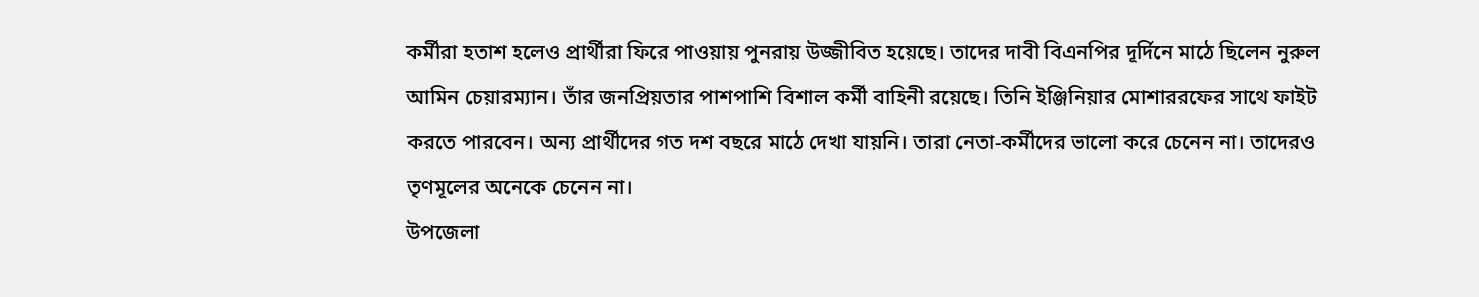কর্মীরা হতাশ হলেও প্রার্থীরা ফিরে পাওয়ায় পুনরায় উজ্জীবিত হয়েছে। তাদের দাবী বিএনপির দূর্দিনে মাঠে ছিলেন নুরুল আমিন চেয়ারম্যান। তাঁর জনপ্রিয়তার পাশপাশি বিশাল কর্মী বাহিনী রয়েছে। তিনি ইঞ্জিনিয়ার মোশাররফের সাথে ফাইট করতে পারবেন। অন্য প্রার্থীদের গত দশ বছরে মাঠে দেখা যায়নি। তারা নেতা-কর্মীদের ভালো করে চেনেন না। তাদেরও তৃণমূলের অনেকে চেনেন না।
উপজেলা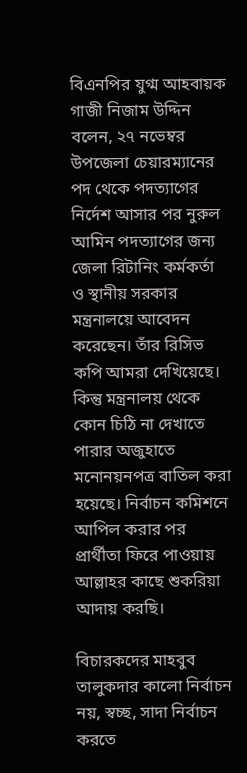বিএনপির যুগ্ম আহবায়ক গাজী নিজাম উদ্দিন বলেন, ২৭ নভেম্বর উপজেলা চেয়ারম্যানের পদ থেকে পদত্যাগের নির্দেশ আসার পর নুরুল আমিন পদত্যাগের জন্য জেলা রিটানিং কর্মকর্তা ও স্থানীয় সরকার মন্ত্রনালয়ে আবেদন করেছেন। তাঁর রিসিভ কপি আমরা দেখিয়েছে। কিন্তু মন্ত্রনালয় থেকে কোন চিঠি না দেখাতে পারার অজুহাতে মনোনয়নপত্র বাতিল করা হয়েছে। নির্বাচন কমিশনে আপিল করার পর প্রার্থীতা ফিরে পাওয়ায় আল্লাহর কাছে শুকরিয়া আদায় করছি।

বিচারকদের মাহবুব তালুকদার কালো নির্বাচন নয়, স্বচ্ছ, সাদা নির্বাচন করতে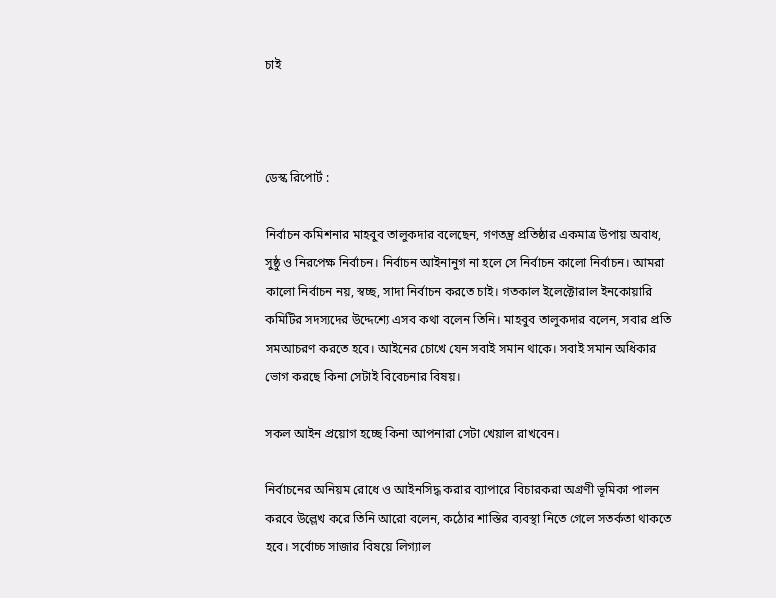চাই



ডেস্ক রিপোর্ট :

নির্বাচন কমিশনার মাহবুব তালুকদার বলেছেন, গণতন্ত্র প্রতিষ্ঠার একমাত্র উপায় অবাধ, সুষ্ঠু ও নিরপেক্ষ নির্বাচন। নির্বাচন আইনানুগ না হলে সে নির্বাচন কালো নির্বাচন। আমরা কালো নির্বাচন নয়, স্বচ্ছ, সাদা নির্বাচন করতে চাই। গতকাল ইলেক্টোরাল ইনকোয়ারি কমিটির সদস্যদের উদ্দেশ্যে এসব কথা বলেন তিনি। মাহবুব তালুকদার বলেন, সবার প্রতি সমআচরণ করতে হবে। আইনের চোখে যেন সবাই সমান থাকে। সবাই সমান অধিকার ভোগ করছে কিনা সেটাই বিবেচনার বিষয়।

সকল আইন প্রয়োগ হচ্ছে কিনা আপনারা সেটা খেয়াল রাখবেন।

নির্বাচনের অনিয়ম রোধে ও আইনসিদ্ধ করার ব্যাপারে বিচারকরা অগ্রণী ভূমিকা পালন করবে উল্লেখ করে তিনি আরো বলেন, কঠোর শাস্তির ব্যবস্থা নিতে গেলে সতর্কতা থাকতে হবে। সর্বোচ্চ সাজার বিষয়ে লিগ্যাল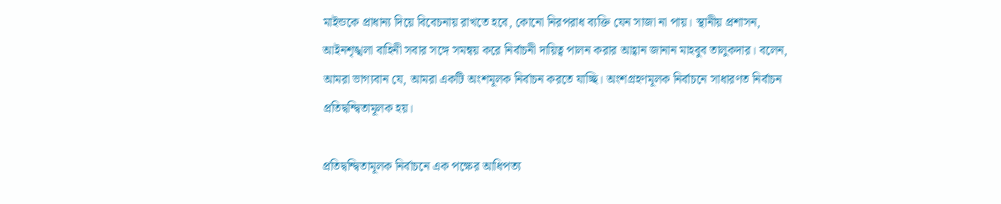মাইন্ডকে প্রাধান্য দিয়ে বিবেচনায় রাখতে হবে, কোনো নিরপরাধ ব্যক্তি যেন সাজা না পায়। স্থানীয় প্রশাসন, আইনশৃঙ্খলা বাহিনী সবার সঙ্গে সমন্বয় করে নির্বাচনী দায়িত্ব পালন করার আহ্বান জানান মাহবুব তালুকদার। বলেন, আমরা ভাগ্যবান যে, আমরা একটি অংশমূলক নির্বাচন করতে যাচ্ছি। অংশগ্রহণমূলক নির্বাচনে সাধারণত নির্বাচন প্রতিদ্বন্দ্বিতামূলক হয়।

প্রতিদ্বন্দ্বিতামূলক নির্বাচনে এক পক্ষের আধিপত্য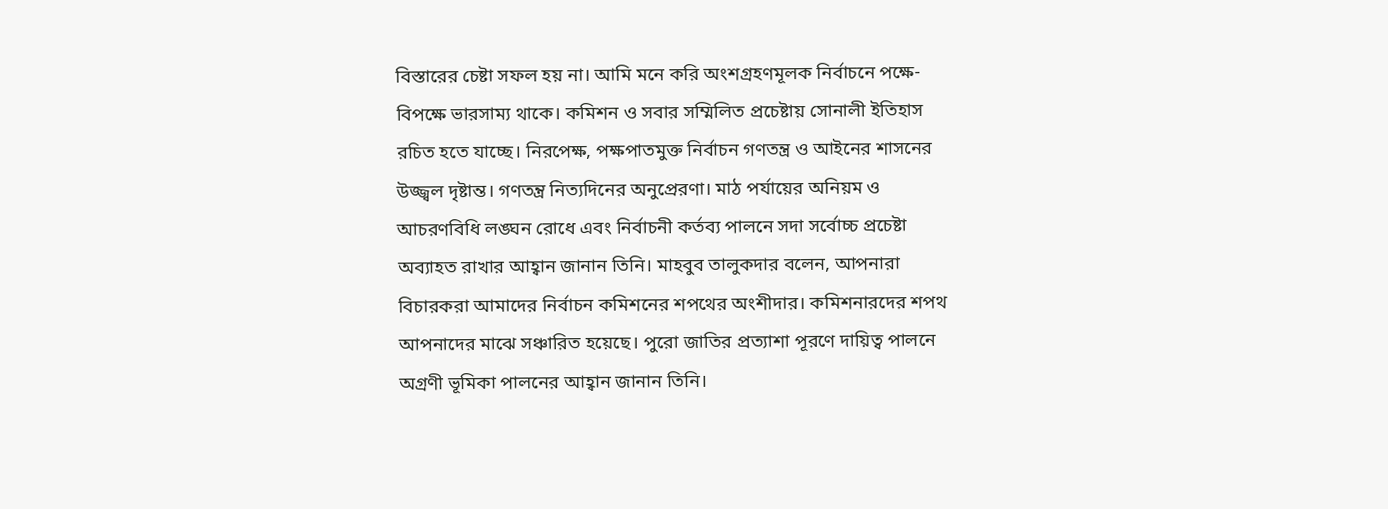বিস্তারের চেষ্টা সফল হয় না। আমি মনে করি অংশগ্রহণমূলক নির্বাচনে পক্ষে-বিপক্ষে ভারসাম্য থাকে। কমিশন ও সবার সম্মিলিত প্রচেষ্টায় সোনালী ইতিহাস রচিত হতে যাচ্ছে। নিরপেক্ষ, পক্ষপাতমুক্ত নির্বাচন গণতন্ত্র ও আইনের শাসনের উজ্জ্বল দৃষ্টান্ত। গণতন্ত্র নিত্যদিনের অনুপ্রেরণা। মাঠ পর্যায়ের অনিয়ম ও আচরণবিধি লঙ্ঘন রোধে এবং নির্বাচনী কর্তব্য পালনে সদা সর্বোচ্চ প্রচেষ্টা অব্যাহত রাখার আহ্বান জানান তিনি। মাহবুব তালুকদার বলেন, আপনারা বিচারকরা আমাদের নির্বাচন কমিশনের শপথের অংশীদার। কমিশনারদের শপথ আপনাদের মাঝে সঞ্চারিত হয়েছে। পুরো জাতির প্রত্যাশা পূরণে দায়িত্ব পালনে অগ্রণী ভূমিকা পালনের আহ্বান জানান তিনি।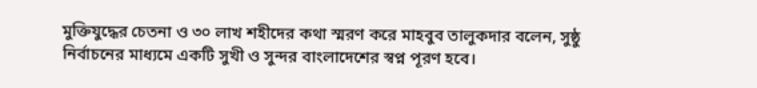মুক্তিযুদ্ধের চেতনা ও ৩০ লাখ শহীদের কথা স্মরণ করে মাহবুব তালুকদার বলেন, সুষ্ঠু নির্বাচনের মাধ্যমে একটি সুখী ও সুন্দর বাংলাদেশের স্বপ্ন পূরণ হবে।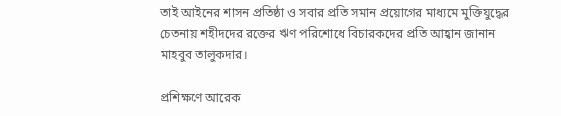তাই আইনের শাসন প্রতিষ্ঠা ও সবার প্রতি সমান প্রয়োগের মাধ্যমে মুক্তিযুদ্ধের চেতনায় শহীদদের রক্তের ঋণ পরিশোধে বিচারকদের প্রতি আহ্বান জানান মাহবুব তালুকদার।

প্রশিক্ষণে আরেক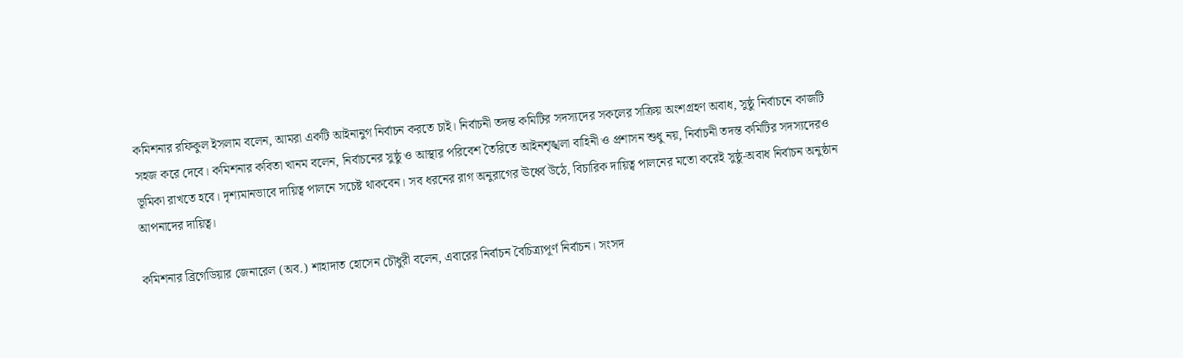কমিশনার রফিকুল ইসলাম বলেন, আমরা একটি আইনানুগ নির্বাচন করতে চাই। নির্বাচনী তদন্ত কমিটির সদস্যদের সকলের সক্রিয় অংশগ্রহণ অবাধ, সুষ্ঠু নির্বাচনে কাজটি সহজ করে দেবে। কমিশনার কবিতা খানম বলেন, নির্বাচনের সুষ্ঠু ও আস্থার পরিবেশ তৈরিতে আইনশৃঙ্খলা বাহিনী ও প্রশাসন শুধু নয়, নির্বাচনী তদন্ত কমিটির সদস্যদেরও ভূমিকা রাখতে হবে। দৃশ্যমানভাবে দায়িত্ব পালনে সচেষ্ট থাকবেন। সব ধরনের রাগ অনুরাগের ঊর্ধ্বে উঠে, বিচারিক দায়িত্ব পালনের মতো করেই সুষ্ঠু-অবাধ নির্বাচন অনুষ্ঠান আপনাদের দায়িত্ব।

কমিশনার ব্রিগেডিয়ার জেনারেল (অব.) শাহাদাত হোসেন চৌধুরী বলেন, এবারের নির্বাচন বৈচিত্র্যপূর্ণ নির্বাচন। সংসদ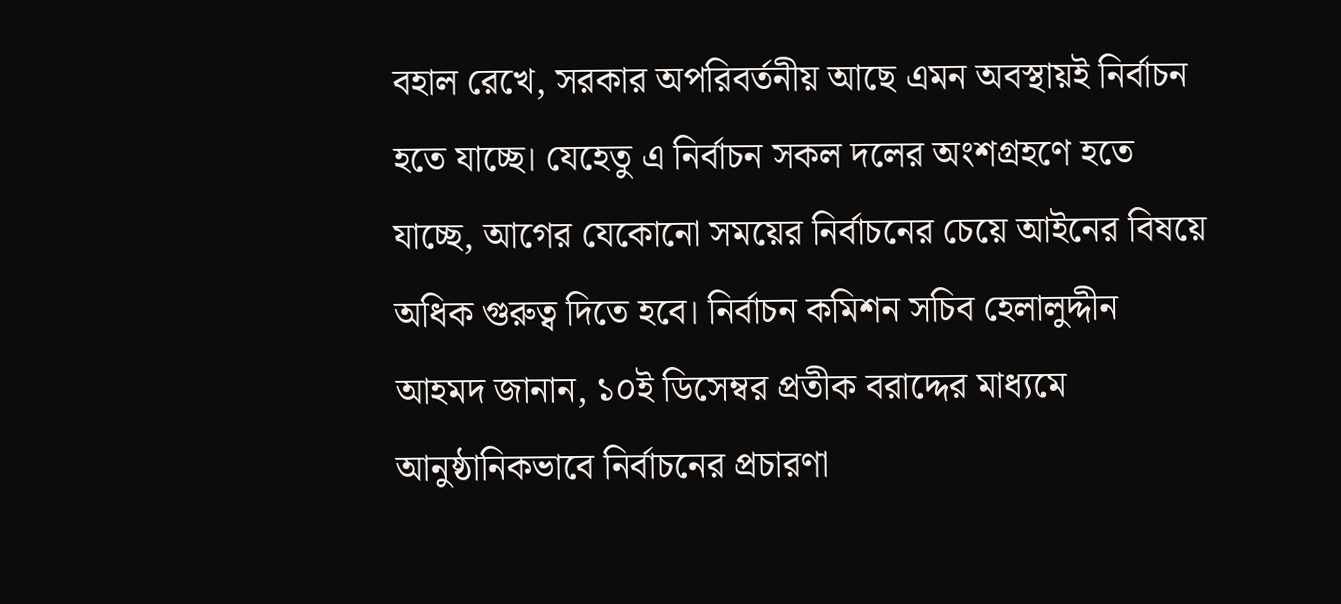বহাল রেখে, সরকার অপরিবর্তনীয় আছে এমন অবস্থায়ই নির্বাচন হতে যাচ্ছে। যেহেতু এ নির্বাচন সকল দলের অংশগ্রহণে হতে যাচ্ছে, আগের যেকোনো সময়ের নির্বাচনের চেয়ে আইনের বিষয়ে অধিক গুরুত্ব দিতে হবে। নির্বাচন কমিশন সচিব হেলালুদ্দীন আহমদ জানান, ১০ই ডিসেম্বর প্রতীক বরাদ্দের মাধ্যমে আনুষ্ঠানিকভাবে নির্বাচনের প্রচারণা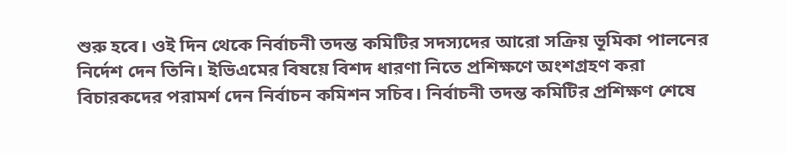শুরু হবে। ওই দিন থেকে নির্বাচনী তদন্ত কমিটির সদস্যদের আরো সক্রিয় ভূমিকা পালনের নির্দেশ দেন তিনি। ইভিএমের বিষয়ে বিশদ ধারণা নিতে প্রশিক্ষণে অংশগ্রহণ করা বিচারকদের পরামর্শ দেন নির্বাচন কমিশন সচিব। নির্বাচনী তদন্ত কমিটির প্রশিক্ষণ শেষে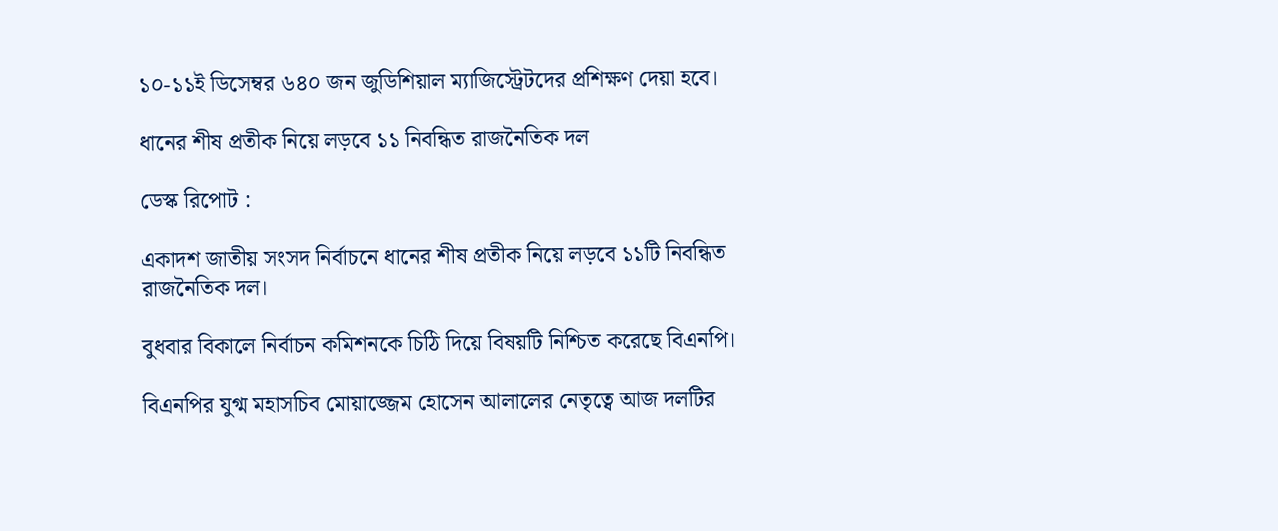১০-১১ই ডিসেম্বর ৬৪০ জন জুডিশিয়াল ম্যাজিস্ট্রেটদের প্রশিক্ষণ দেয়া হবে।

ধানের শীষ প্রতীক নিয়ে লড়বে ১১ নিবন্ধিত রাজনৈতিক দল

ডেস্ক রিপোট :

একাদশ জাতীয় সংসদ নির্বাচনে ধানের শীষ প্রতীক নিয়ে লড়বে ১১টি নিবন্ধিত রাজনৈতিক দল।

বুধবার বিকালে নির্বাচন কমিশনকে চিঠি দিয়ে বিষয়টি নিশ্চিত করেছে বিএনপি।

বিএনপির যুগ্ম মহাসচিব মোয়াজ্জেম হোসেন আলালের নেতৃত্বে আজ দলটির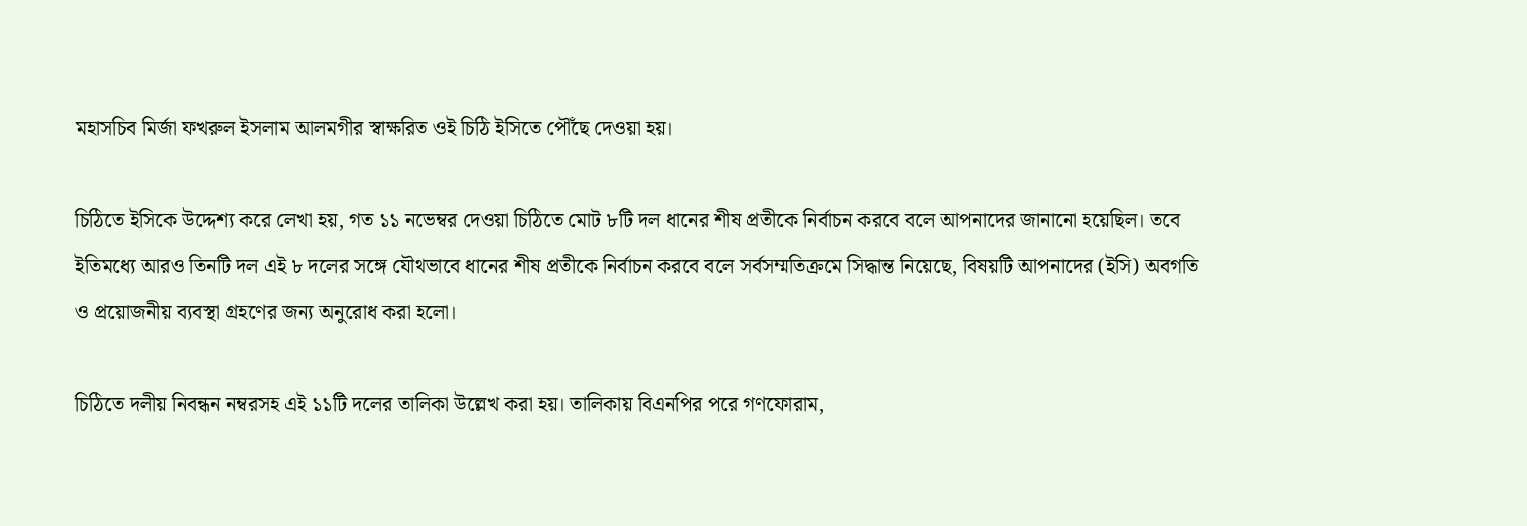মহাসচিব মির্জা ফখরুল ইসলাম আলমগীর স্বাক্ষরিত ওই চিঠি ইসিতে পৌঁছে দেওয়া হয়।

চিঠিতে ইসিকে উদ্দেশ্য করে লেখা হয়, গত ১১ নভেম্বর দেওয়া চিঠিতে মোট ৮টি দল ধানের শীষ প্রতীকে নির্বাচন করবে বলে আপনাদের জানানো হয়েছিল। তবে ইতিমধ্যে আরও তিনটি দল এই ৮ দলের সঙ্গে যৌথভাবে ধানের শীষ প্রতীকে নির্বাচন করবে বলে সর্বসম্মতিক্রমে সিদ্ধান্ত নিয়েছে, বিষয়টি আপনাদের (ইসি) অবগতি ও প্রয়োজনীয় ব্যবস্থা গ্রহণের জন্য অনুরোধ করা হলো।

চিঠিতে দলীয় নিবন্ধন নম্বরসহ এই ১১টি দলের তালিকা উল্লেখ করা হয়। তালিকায় বিএনপির পরে গণফোরাম,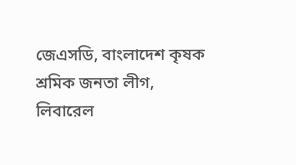জেএসডি, বাংলাদেশ কৃষক শ্রমিক জনতা লীগ, লিবারেল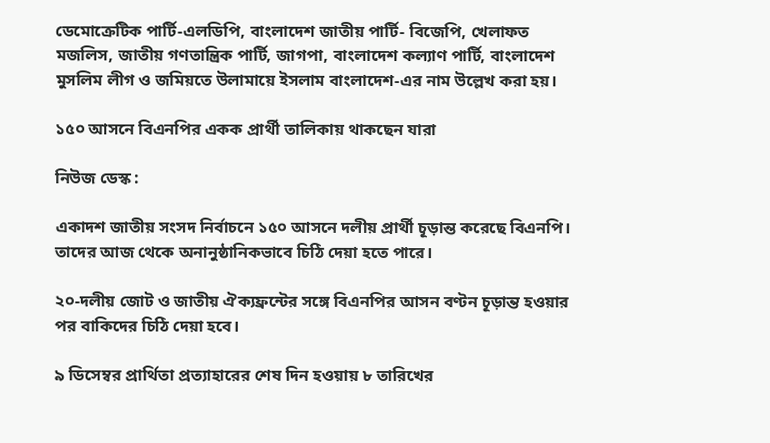ডেমোক্রেটিক পার্টি-এলডিপি, বাংলাদেশ জাতীয় পার্টি- বিজেপি, খেলাফত মজলিস, জাতীয় গণতান্ত্রিক পার্টি, জাগপা, বাংলাদেশ কল্যাণ পার্টি, বাংলাদেশ মুসলিম লীগ ও জমিয়তে উলামায়ে ইসলাম বাংলাদেশ-এর নাম উল্লেখ করা হয়।

১৫০ আসনে বিএনপির একক প্রার্থী তালিকায় থাকছেন যারা

নিউজ ডেস্ক :

একাদশ জাতীয় সংসদ নির্বাচনে ১৫০ আসনে দলীয় প্রার্থী চূড়ান্ত করেছে বিএনপি। তাদের আজ থেকে অনানুষ্ঠানিকভাবে চিঠি দেয়া হতে পারে।

২০-দলীয় জোট ও জাতীয় ঐক্যফ্রন্টের সঙ্গে বিএনপির আসন বণ্টন চূড়ান্ত হওয়ার পর বাকিদের চিঠি দেয়া হবে।

৯ ডিসেম্বর প্রার্থিতা প্রত্যাহারের শেষ দিন হওয়ায় ৮ তারিখের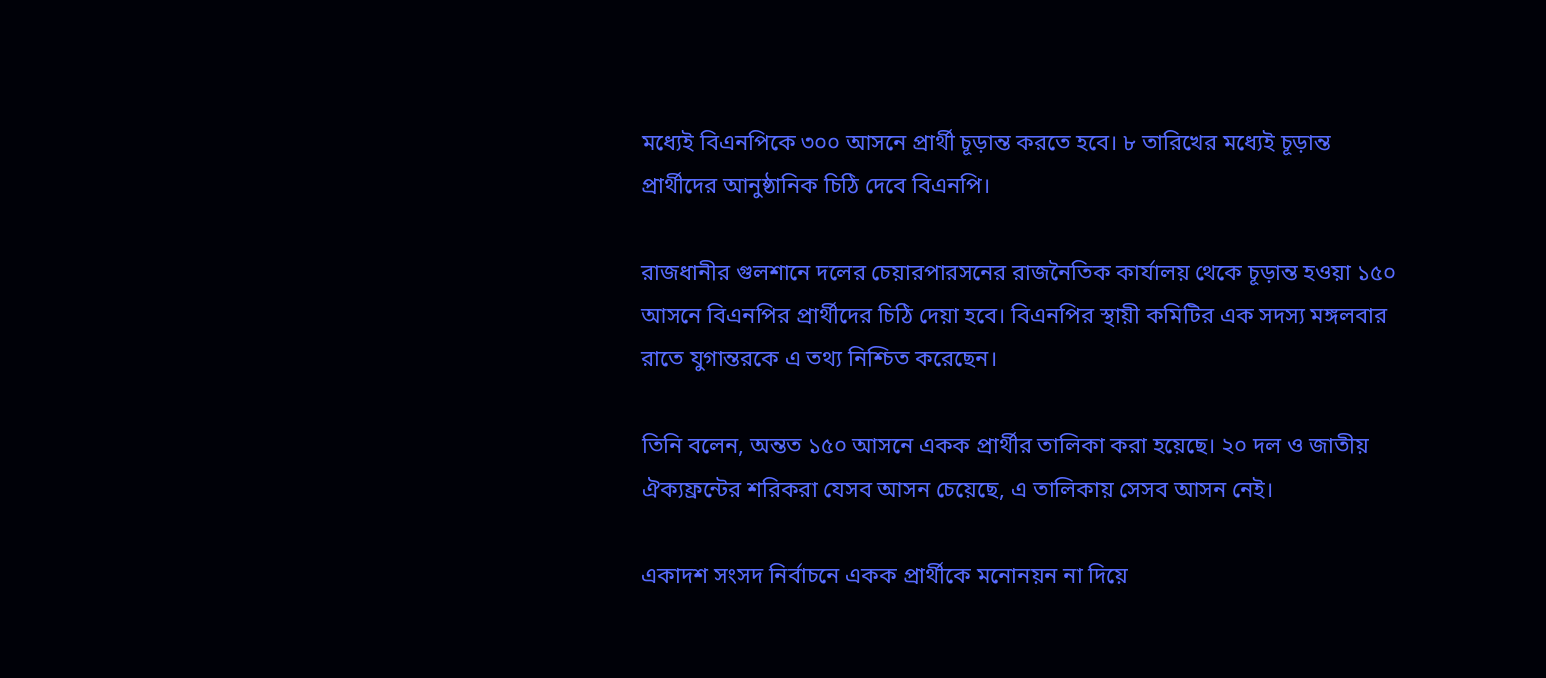মধ্যেই বিএনপিকে ৩০০ আসনে প্রার্থী চূড়ান্ত করতে হবে। ৮ তারিখের মধ্যেই চূড়ান্ত প্রার্থীদের আনুষ্ঠানিক চিঠি দেবে বিএনপি।

রাজধানীর গুলশানে দলের চেয়ারপারসনের রাজনৈতিক কার্যালয় থেকে চূড়ান্ত হওয়া ১৫০ আসনে বিএনপির প্রার্থীদের চিঠি দেয়া হবে। বিএনপির স্থায়ী কমিটির এক সদস্য মঙ্গলবার রাতে যুগান্তরকে এ তথ্য নিশ্চিত করেছেন।

তিনি বলেন, অন্তত ১৫০ আসনে একক প্রার্থীর তালিকা করা হয়েছে। ২০ দল ও জাতীয় ঐক্যফ্রন্টের শরিকরা যেসব আসন চেয়েছে, এ তালিকায় সেসব আসন নেই।

একাদশ সংসদ নির্বাচনে একক প্রার্থীকে মনোনয়ন না দিয়ে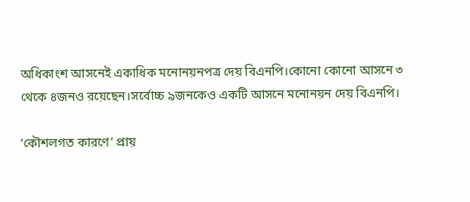অধিকাংশ আসনেই একাধিক মনোনয়নপত্র দেয় বিএনপি।কোনো কোনো আসনে ৩ থেকে ৪জনও রয়েছেন।সর্বোচ্চ ৯জনকেও একটি আসনে মনোনয়ন দেয় বিএনপি।

‘কৌশলগত কারণে’ প্রায়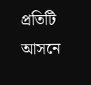প্রতিটি আসনে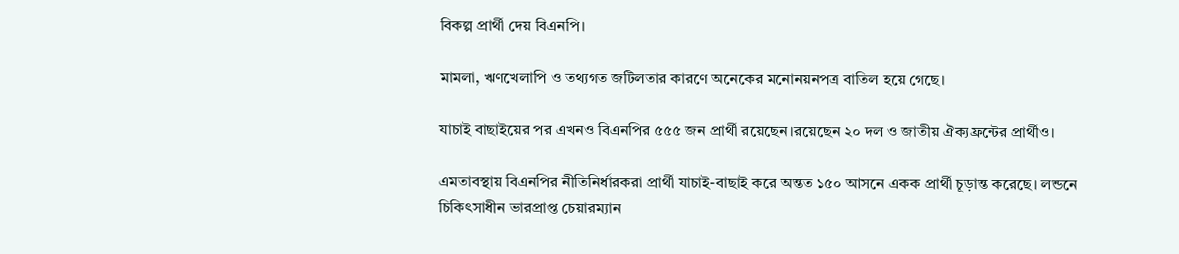বিকল্প প্রার্থী দেয় বিএনপি।

মামলা, ঋণখেলাপি ও তথ্যগত জটিলতার কারণে অনেকের মনোনয়নপত্র বাতিল হয়ে গেছে।

যাচাই বাছাইয়ের পর এখনও বিএনপির ৫৫৫ জন প্রার্থী রয়েছেন।রয়েছেন ২০ দল ও জাতীয় ঐক্যফ্রন্টের প্রার্থীও।

এমতাবস্থায় বিএনপির নীতিনির্ধারকরা প্রার্থী যাচাই-বাছাই করে অন্তত ১৫০ আসনে একক প্রার্থী চূড়ান্ত করেছে। লন্ডনে চিকিৎসাধীন ভারপ্রাপ্ত চেয়ারম্যান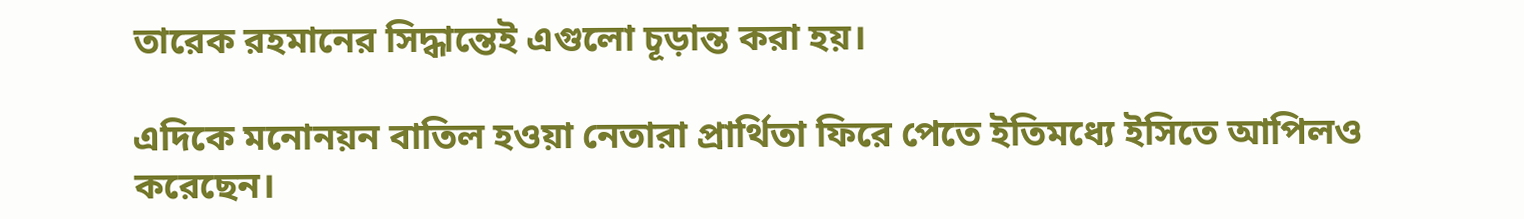তারেক রহমানের সিদ্ধান্তেই এগুলো চূড়ান্ত করা হয়।

এদিকে মনোনয়ন বাতিল হওয়া নেতারা প্রার্থিতা ফিরে পেতে ইতিমধ্যে ইসিতে আপিলও করেছেন।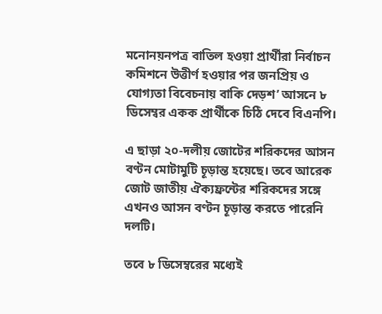মনোনয়নপত্র বাতিল হওয়া প্রার্থীরা নির্বাচন কমিশনে উত্তীর্ণ হওয়ার পর জনপ্রিয় ও যোগ্যতা বিবেচনায় বাকি দেড়শ’ আসনে ৮ ডিসেম্বর একক প্রার্থীকে চিঠি দেবে বিএনপি।

এ ছাড়া ২০-দলীয় জোটের শরিকদের আসন বণ্টন মোটামুটি চূড়ান্ত হয়েছে। তবে আরেক জোট জাতীয় ঐক্যফ্রন্টের শরিকদের সঙ্গে এখনও আসন বণ্টন চূড়ান্ত করতে পারেনি দলটি।

তবে ৮ ডিসেম্বরের মধ্যেই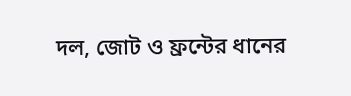দল, জোট ও ফ্রন্টের ধানের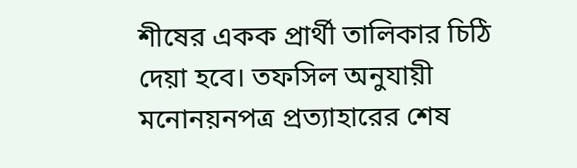শীষের একক প্রার্থী তালিকার চিঠি দেয়া হবে। তফসিল অনুযায়ী মনোনয়নপত্র প্রত্যাহারের শেষ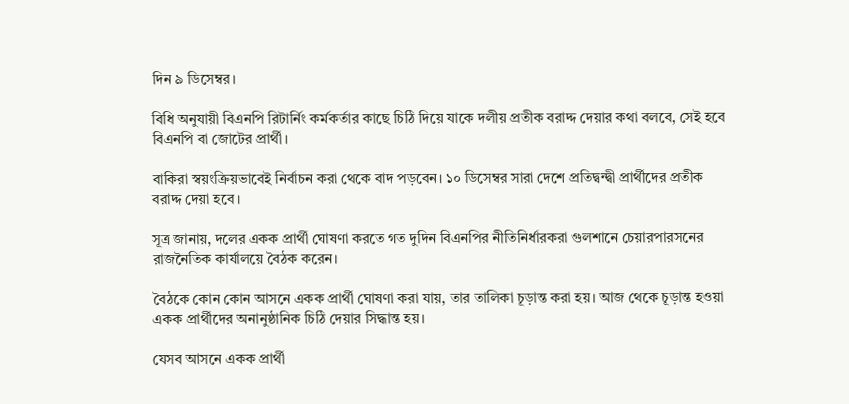দিন ৯ ডিসেম্বর।

বিধি অনুযায়ী বিএনপি রিটার্নিং কর্মকর্তার কাছে চিঠি দিয়ে যাকে দলীয় প্রতীক বরাদ্দ দেয়ার কথা বলবে, সেই হবে বিএনপি বা জোটের প্রার্থী।

বাকিরা স্বয়ংক্রিয়ভাবেই নির্বাচন করা থেকে বাদ পড়বেন। ১০ ডিসেম্বর সারা দেশে প্রতিদ্বন্দ্বী প্রার্থীদের প্রতীক বরাদ্দ দেয়া হবে।

সূত্র জানায়, দলের একক প্রার্থী ঘোষণা করতে গত দুদিন বিএনপির নীতিনির্ধারকরা গুলশানে চেয়ারপারসনের রাজনৈতিক কার্যালয়ে বৈঠক করেন।

বৈঠকে কোন কোন আসনে একক প্রার্থী ঘোষণা করা যায়, তার তালিকা চূড়ান্ত করা হয়। আজ থেকে চূড়ান্ত হওয়া একক প্রার্থীদের অনানুষ্ঠানিক চিঠি দেয়ার সিদ্ধান্ত হয়।

যেসব আসনে একক প্রার্থী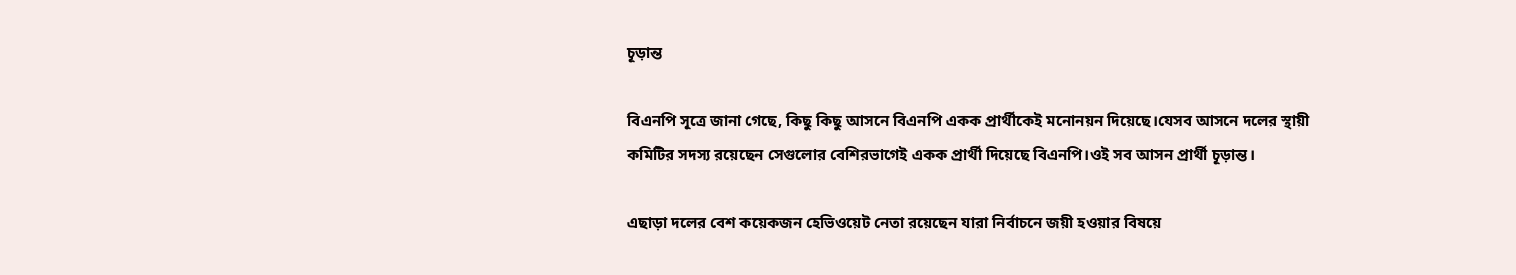চূড়ান্ত

বিএনপি সূত্রে জানা গেছে, কিছু কিছু আসনে বিএনপি একক প্রার্থীকেই মনোনয়ন দিয়েছে।যেসব আসনে দলের স্থায়ী কমিটির সদস্য রয়েছেন সেগুলোর বেশিরভাগেই একক প্রার্থী দিয়েছে বিএনপি।ওই সব আসন প্রার্থী চূড়ান্ত।

এছাড়া দলের বেশ কয়েকজন হেভিওয়েট নেতা রয়েছেন যারা নির্বাচনে জয়ী হওয়ার বিষয়ে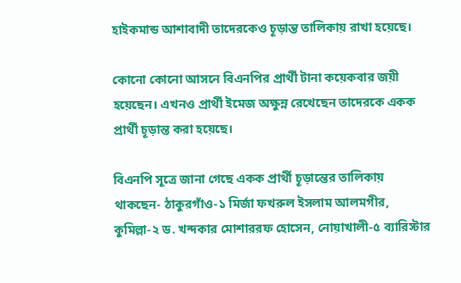হাইকমান্ড আশাবাদী তাদেরকেও চূড়ান্ত তালিকায় রাখা হয়েছে।

কোনো কোনো আসনে বিএনপির প্রার্থী টানা কয়েকবার জয়ী হয়েছেন। এখনও প্রার্থী ইমেজ অক্ষুন্ন রেখেছেন তাদেরকে একক প্রার্থী চূড়ান্ত করা হয়েছে।

বিএনপি সূত্রে জানা গেছে একক প্রার্থী চূড়ান্তের তালিকায় থাকছেন- ঠাকুরগাঁও-১ মির্জা ফখরুল ইসলাম আলমগীর, কুমিল্লা-২ ড. খন্দকার মোশাররফ হোসেন, নোয়াখালী-৫ ব্যারিস্টার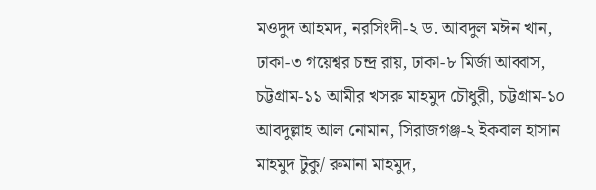মওদুদ আহমদ, নরসিংদী-২ ড. আবদুল মঈন খান, ঢাকা-৩ গয়েশ্বর চন্দ্র রায়, ঢাকা-৮ মির্জা আব্বাস, চট্টগ্রাম-১১ আমীর খসরু মাহমুদ চৌধুরী, চট্টগ্রাম-১০ আবদুল্লাহ আল নোমান, সিরাজগঞ্জ-২ ইকবাল হাসান মাহমুদ টুকু/ রুমানা মাহমুদ,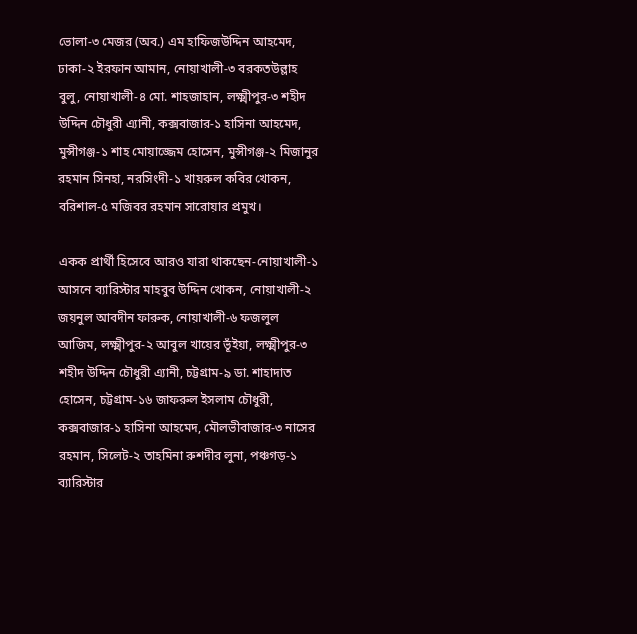ভোলা-৩ মেজর (অব.) এম হাফিজউদ্দিন আহমেদ, ঢাকা-২ ইরফান আমান, নোয়াখালী-৩ বরকতউল্লাহ বুলু, নোয়াখালী-৪ মো. শাহজাহান, লক্ষ্মীপুর-৩ শহীদ উদ্দিন চৌধুরী এ্যানী, কক্সবাজার-১ হাসিনা আহমেদ, মুন্সীগঞ্জ-১ শাহ মোয়াজ্জেম হোসেন, মুন্সীগঞ্জ-২ মিজানুর রহমান সিনহা, নরসিংদী-১ খায়রুল কবির খোকন, বরিশাল-৫ মজিবর রহমান সারোয়ার প্রমুখ।

একক প্রার্থী হিসেবে আরও যারা থাকছেন-নোয়াখালী-১ আসনে ব্যারিস্টার মাহবুব উদ্দিন খোকন, নোয়াখালী-২ জয়নুল আবদীন ফারুক, নোয়াখালী-৬ ফজলুল আজিম, লক্ষ্মীপুর-২ আবুল খায়ের ভূঁইয়া, লক্ষ্মীপুর-৩ শহীদ উদ্দিন চৌধুরী এ্যানী, চট্টগ্রাম-৯ ডা. শাহাদাত হোসেন, চট্টগ্রাম-১৬ জাফরুল ইসলাম চৌধুরী, কক্সবাজার-১ হাসিনা আহমেদ, মৌলভীবাজার-৩ নাসের রহমান, সিলেট-২ তাহমিনা রুশদীর লুনা, পঞ্চগড়-১ ব্যারিস্টার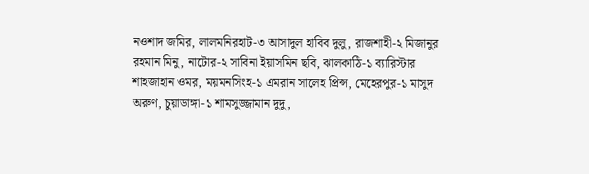নওশাদ জমির, লালমনিরহাট-৩ আসাদুল হাবিব দুলু, রাজশাহী-২ মিজানুর রহমান মিনু, নাটোর-২ সাবিনা ইয়াসমিন ছবি, ঝালকাঠি-১ ব্যারিস্টার শাহজাহান ওমর, ময়মনসিংহ-১ এমরান সালেহ প্রিন্স, মেহেরপুর-১ মাসুদ অরুণ, চুয়াডাঙ্গা-১ শামসুজ্জামান দুদু,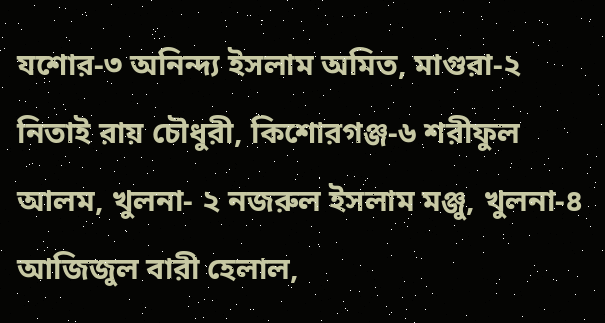যশোর-৩ অনিন্দ্য ইসলাম অমিত, মাগুরা-২ নিতাই রায় চৌধুরী, কিশোরগঞ্জ-৬ শরীফুল আলম, খুলনা- ২ নজরুল ইসলাম মঞ্জু, খুলনা-৪ আজিজুল বারী হেলাল,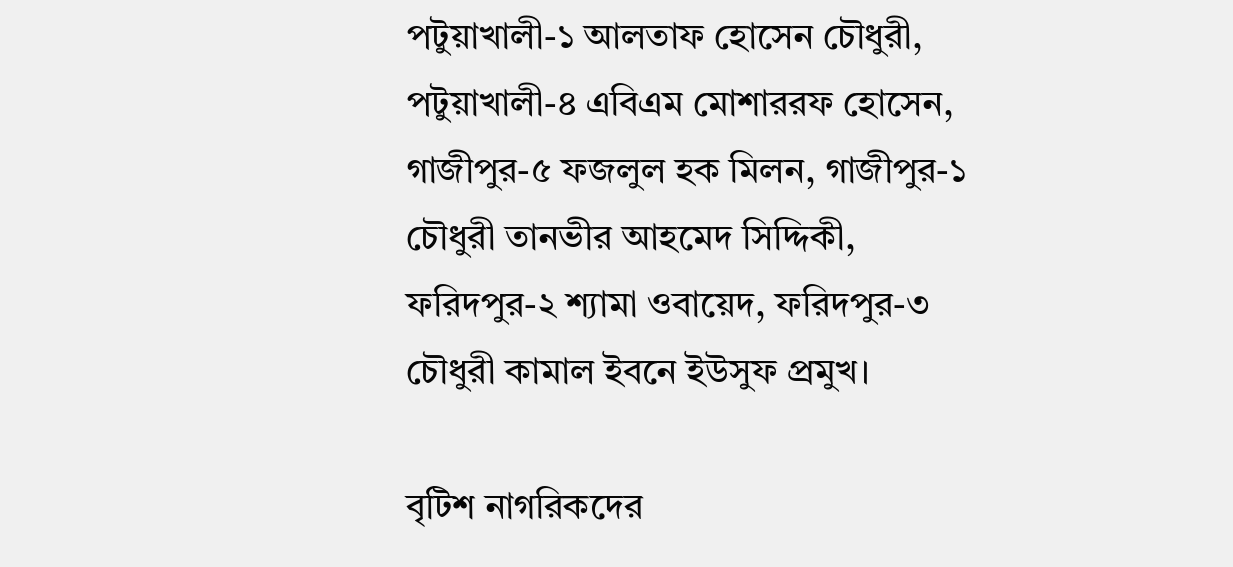পটুয়াখালী-১ আলতাফ হোসেন চৌধুরী, পটুয়াখালী-৪ এবিএম মোশাররফ হোসেন, গাজীপুর-৫ ফজলুল হক মিলন, গাজীপুর-১ চৌধুরী তানভীর আহমেদ সিদ্দিকী, ফরিদপুর-২ শ্যামা ওবায়েদ, ফরিদপুর-৩ চৌধুরী কামাল ইবনে ইউসুফ প্রমুখ।

বৃটিশ নাগরিকদের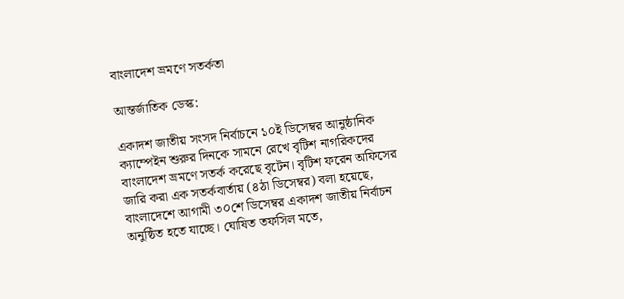বাংলাদেশ ভ্রমণে সতর্কতা

আন্তর্জাতিক ডেস্ক:

একাদশ জাতীয় সংসদ নির্বাচনে ১০ই ডিসেম্বর আনুষ্ঠানিক ক্যাম্পেইন শুরুর দিনকে সামনে রেখে বৃটিশ নাগরিকদের বাংলাদেশ ভ্রমণে সতর্ক করেছে বৃটেন। বৃটিশ ফরেন অফিসের জারি করা এক সতর্কবার্তায় (৪ঠা ডিসেম্বর) বলা হয়েছে, বাংলাদেশে আগামী ৩০শে ডিসেম্বর একাদশ জাতীয় নির্বাচন অনুষ্ঠিত হতে যাচ্ছে। ঘোষিত তফসিল মতে,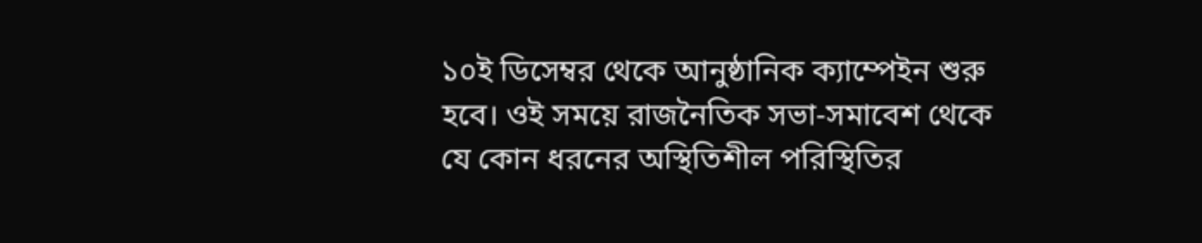১০ই ডিসেম্বর থেকে আনুষ্ঠানিক ক্যাম্পেইন শুরু হবে। ওই সময়ে রাজনৈতিক সভা-সমাবেশ থেকে যে কোন ধরনের অস্থিতিশীল পরিস্থিতির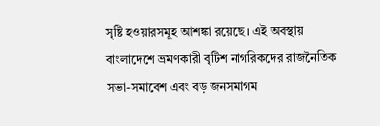সৃষ্টি হওয়ারসমূহ আশঙ্কা রয়েছে। এই অবস্থায় বাংলাদেশে ভ্রমণকারী বৃটিশ নাগরিকদের রাজনৈতিক সভা-সমাবেশ এবং বড় জনসমাগম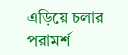এড়িয়ে চলার পরামর্শ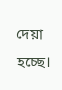দেয়া হচ্ছে।